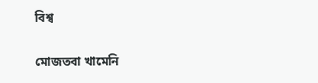বিশ্ব

মোজতবা খামেনি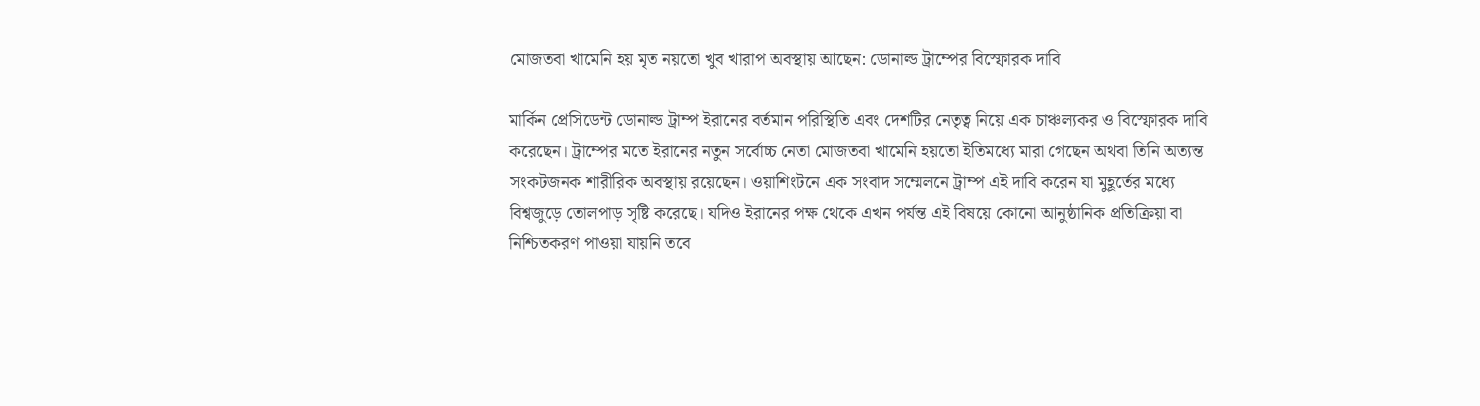মোজতবা খামেনি হয় মৃত নয়তো খুব খারাপ অবস্থায় আছেন: ডোনাল্ড ট্রাম্পের বিস্ফোরক দাবি

মার্কিন প্রেসিডেন্ট ডোনাল্ড ট্রাম্প ইরানের বর্তমান পরিস্থিতি এবং দেশটির নেতৃত্ব নিয়ে এক চাঞ্চল্যকর ও বিস্ফোরক দাবি করেছেন। ট্রাম্পের মতে ইরানের নতুন সর্বোচ্চ নেতা মোজতবা খামেনি হয়তো ইতিমধ্যে মারা গেছেন অথবা তিনি অত্যন্ত সংকটজনক শারীরিক অবস্থায় রয়েছেন। ওয়াশিংটনে এক সংবাদ সম্মেলনে ট্রাম্প এই দাবি করেন যা মুহূর্তের মধ্যে বিশ্বজুড়ে তোলপাড় সৃষ্টি করেছে। যদিও ইরানের পক্ষ থেকে এখন পর্যন্ত এই বিষয়ে কোনো আনুষ্ঠানিক প্রতিক্রিয়া বা নিশ্চিতকরণ পাওয়া যায়নি তবে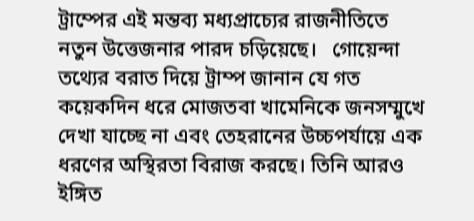ট্রাম্পের এই মন্তব্য মধ্যপ্রাচ্যের রাজনীতিতে নতুন উত্তেজনার পারদ চড়িয়েছে।   গোয়েন্দা তথ্যের বরাত দিয়ে ট্রাম্প জানান যে গত কয়েকদিন ধরে মোজতবা খামেনিকে জনসম্মুখে দেখা যাচ্ছে না এবং তেহরানের উচ্চপর্যায়ে এক ধরণের অস্থিরতা বিরাজ করছে। তিনি আরও ইঙ্গিত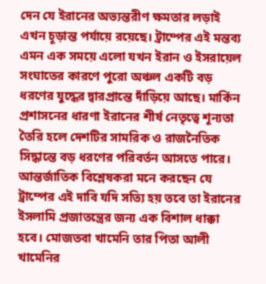দেন যে ইরানের অভ্যন্তরীণ ক্ষমতার লড়াই এখন চূড়ান্ত পর্যায়ে রয়েছে। ট্রাম্পের এই মন্তব্য এমন এক সময়ে এলো যখন ইরান ও ইসরায়েল সংঘাতের কারণে পুরো অঞ্চল একটি বড় ধরণের যুদ্ধের দ্বারপ্রান্তে দাঁড়িয়ে আছে। মার্কিন প্রশাসনের ধারণা ইরানের শীর্ষ নেতৃত্বে শূন্যতা তৈরি হলে দেশটির সামরিক ও রাজনৈতিক সিদ্ধান্তে বড় ধরণের পরিবর্তন আসতে পারে।   আন্তর্জাতিক বিশ্লেষকরা মনে করছেন যে ট্রাম্পের এই দাবি যদি সত্যি হয় তবে তা ইরানের ইসলামি প্রজাতন্ত্রের জন্য এক বিশাল ধাক্কা হবে। মোজতবা খামেনি তার পিতা আলী খামেনির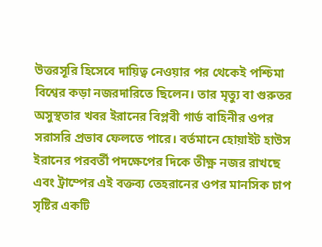উত্তরসূরি হিসেবে দায়িত্ব নেওয়ার পর থেকেই পশ্চিমা বিশ্বের কড়া নজরদারিতে ছিলেন। তার মৃত্যু বা গুরুতর অসুস্থতার খবর ইরানের বিপ্লবী গার্ড বাহিনীর ওপর সরাসরি প্রভাব ফেলতে পারে। বর্তমানে হোয়াইট হাউস ইরানের পরবর্তী পদক্ষেপের দিকে তীক্ষ্ণ নজর রাখছে এবং ট্রাম্পের এই বক্তব্য তেহরানের ওপর মানসিক চাপ সৃষ্টির একটি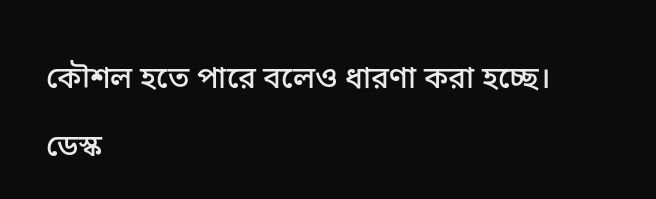কৌশল হতে পারে বলেও ধারণা করা হচ্ছে।

ডেস্ক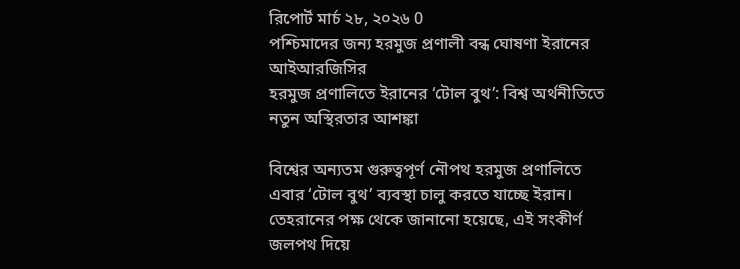রিপোর্ট মার্চ ২৮, ২০২৬ 0
পশ্চিমাদের জন্য হরমুজ প্রণালী বন্ধ ঘোষণা ইরানের আইআরজিসির
হরমুজ প্রণালিতে ইরানের ‘টোল বুথ’: বিশ্ব অর্থনীতিতে নতুন অস্থিরতার আশঙ্কা

বিশ্বের অন্যতম গুরুত্বপূর্ণ নৌপথ হরমুজ প্রণালিতে এবার ‘টোল বুথ’ ব্যবস্থা চালু করতে যাচ্ছে ইরান। তেহরানের পক্ষ থেকে জানানো হয়েছে, এই সংকীর্ণ জলপথ দিয়ে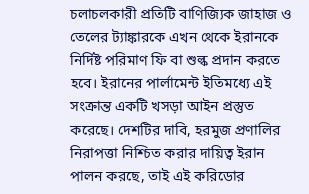চলাচলকারী প্রতিটি বাণিজ্যিক জাহাজ ও তেলের ট্যাঙ্কারকে এখন থেকে ইরানকে নির্দিষ্ট পরিমাণ ফি বা শুল্ক প্রদান করতে হবে। ইরানের পার্লামেন্ট ইতিমধ্যে এই সংক্রান্ত একটি খসড়া আইন প্রস্তুত করেছে। দেশটির দাবি, হরমুজ প্রণালির নিরাপত্তা নিশ্চিত করার দায়িত্ব ইরান পালন করছে, তাই এই করিডোর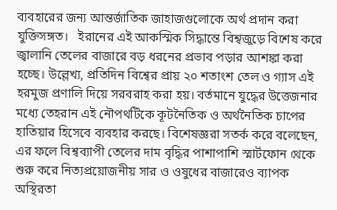ব্যবহারের জন্য আন্তর্জাতিক জাহাজগুলোকে অর্থ প্রদান করা যুক্তিসঙ্গত।   ইরানের এই আকস্মিক সিদ্ধান্তে বিশ্বজুড়ে বিশেষ করে জ্বালানি তেলের বাজারে বড় ধরনের প্রভাব পড়ার আশঙ্কা করা হচ্ছে। উল্লেখ্য, প্রতিদিন বিশ্বের প্রায় ২০ শতাংশ তেল ও গ্যাস এই হরমুজ প্রণালি দিয়ে সরবরাহ করা হয়। বর্তমানে যুদ্ধের উত্তেজনার মধ্যে তেহরান এই নৌপথটিকে কূটনৈতিক ও অর্থনৈতিক চাপের হাতিয়ার হিসেবে ব্যবহার করছে। বিশেষজ্ঞরা সতর্ক করে বলেছেন, এর ফলে বিশ্বব্যাপী তেলের দাম বৃদ্ধির পাশাপাশি স্মার্টফোন থেকে শুরু করে নিত্যপ্রয়োজনীয় সার ও ওষুধের বাজারেও ব্যাপক অস্থিরতা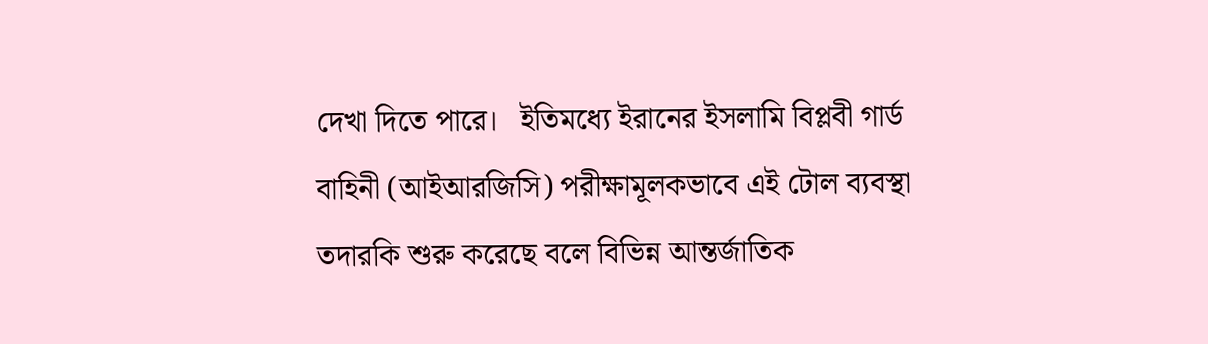দেখা দিতে পারে।   ইতিমধ্যে ইরানের ইসলামি বিপ্লবী গার্ড বাহিনী (আইআরজিসি) পরীক্ষামূলকভাবে এই টোল ব্যবস্থা তদারকি শুরু করেছে বলে বিভিন্ন আন্তর্জাতিক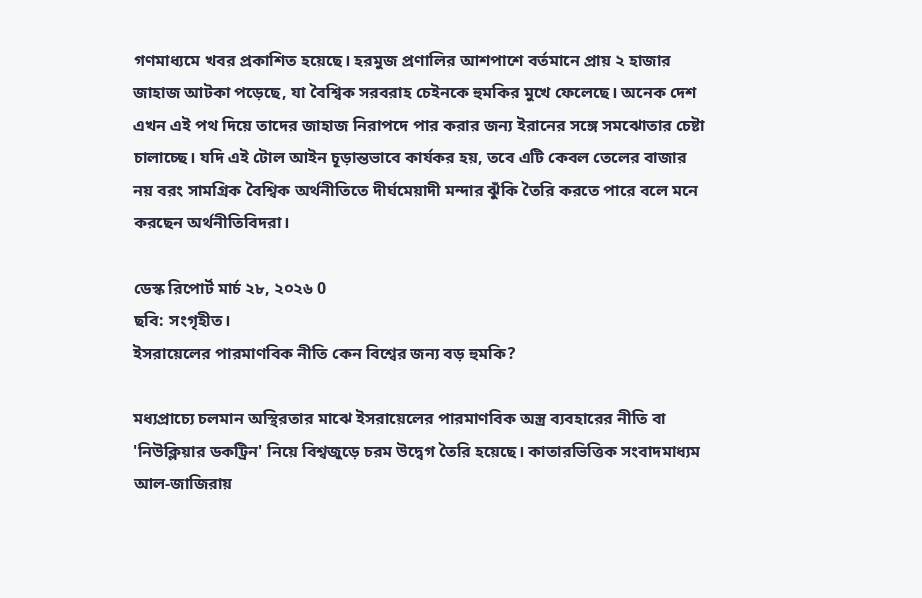গণমাধ্যমে খবর প্রকাশিত হয়েছে। হরমুজ প্রণালির আশপাশে বর্তমানে প্রায় ২ হাজার জাহাজ আটকা পড়েছে, যা বৈশ্বিক সরবরাহ চেইনকে হুমকির মুখে ফেলেছে। অনেক দেশ এখন এই পথ দিয়ে তাদের জাহাজ নিরাপদে পার করার জন্য ইরানের সঙ্গে সমঝোতার চেষ্টা চালাচ্ছে। যদি এই টোল আইন চূড়ান্তভাবে কার্যকর হয়, তবে এটি কেবল তেলের বাজার নয় বরং সামগ্রিক বৈশ্বিক অর্থনীতিতে দীর্ঘমেয়াদী মন্দার ঝুঁকি তৈরি করতে পারে বলে মনে করছেন অর্থনীতিবিদরা।

ডেস্ক রিপোর্ট মার্চ ২৮, ২০২৬ 0
ছবি: সংগৃহীত।
ইসরায়েলের পারমাণবিক নীতি কেন বিশ্বের জন্য বড় হুমকি?

মধ্যপ্রাচ্যে চলমান অস্থিরতার মাঝে ইসরায়েলের পারমাণবিক অস্ত্র ব্যবহারের নীতি বা 'নিউক্লিয়ার ডকট্রিন' নিয়ে বিশ্বজুড়ে চরম উদ্বেগ তৈরি হয়েছে। কাতারভিত্তিক সংবাদমাধ্যম আল-জাজিরায়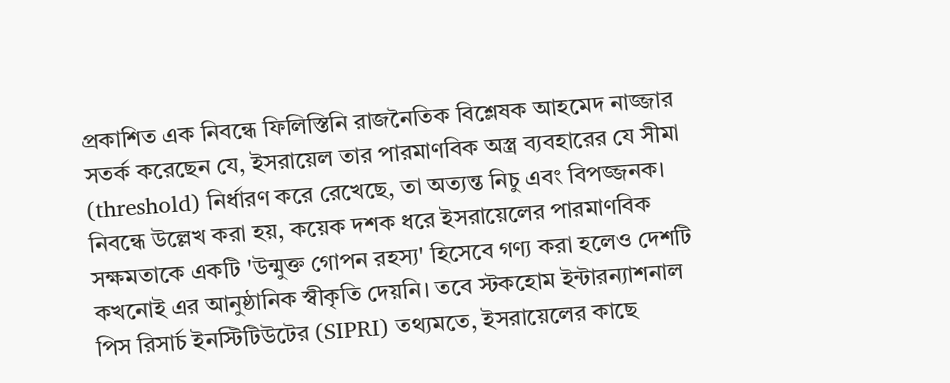প্রকাশিত এক নিবন্ধে ফিলিস্তিনি রাজনৈতিক বিশ্লেষক আহমেদ নাজ্জার সতর্ক করেছেন যে, ইসরায়েল তার পারমাণবিক অস্ত্র ব্যবহারের যে সীমা (threshold) নির্ধারণ করে রেখেছে, তা অত্যন্ত নিচু এবং বিপজ্জনক। নিবন্ধে উল্লেখ করা হয়, কয়েক দশক ধরে ইসরায়েলের পারমাণবিক সক্ষমতাকে একটি 'উন্মুক্ত গোপন রহস্য' হিসেবে গণ্য করা হলেও দেশটি কখনোই এর আনুষ্ঠানিক স্বীকৃতি দেয়নি। তবে স্টকহোম ইন্টারন্যাশনাল পিস রিসার্চ ইনস্টিটিউটের (SIPRI) তথ্যমতে, ইসরায়েলের কাছে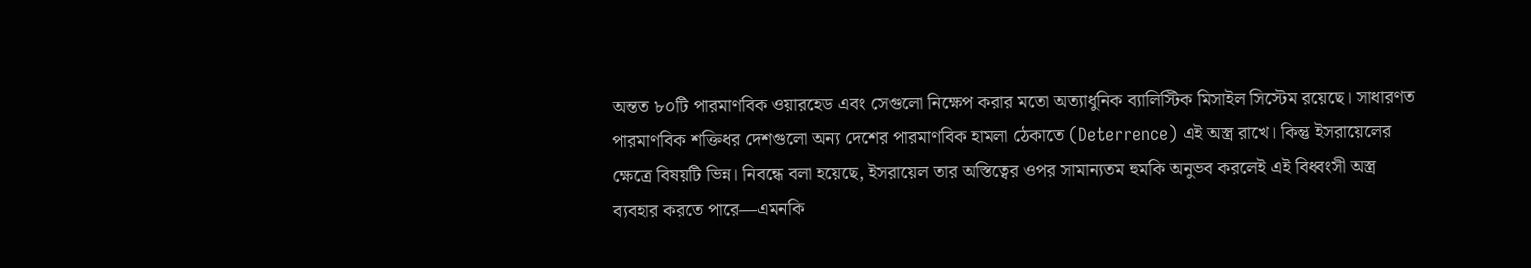অন্তত ৮০টি পারমাণবিক ওয়ারহেড এবং সেগুলো নিক্ষেপ করার মতো অত্যাধুনিক ব্যালিস্টিক মিসাইল সিস্টেম রয়েছে। সাধারণত পারমাণবিক শক্তিধর দেশগুলো অন্য দেশের পারমাণবিক হামলা ঠেকাতে (Deterrence) এই অস্ত্র রাখে। কিন্তু ইসরায়েলের ক্ষেত্রে বিষয়টি ভিন্ন। নিবন্ধে বলা হয়েছে, ইসরায়েল তার অস্তিত্বের ওপর সামান্যতম হুমকি অনুভব করলেই এই বিধ্বংসী অস্ত্র ব্যবহার করতে পারে—এমনকি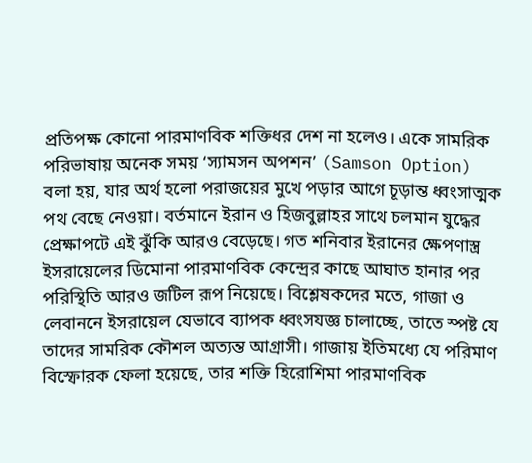প্রতিপক্ষ কোনো পারমাণবিক শক্তিধর দেশ না হলেও। একে সামরিক পরিভাষায় অনেক সময় ‘স্যামসন অপশন’ (Samson Option) বলা হয়, যার অর্থ হলো পরাজয়ের মুখে পড়ার আগে চূড়ান্ত ধ্বংসাত্মক পথ বেছে নেওয়া। বর্তমানে ইরান ও হিজবুল্লাহর সাথে চলমান যুদ্ধের প্রেক্ষাপটে এই ঝুঁকি আরও বেড়েছে। গত শনিবার ইরানের ক্ষেপণাস্ত্র ইসরায়েলের ডিমোনা পারমাণবিক কেন্দ্রের কাছে আঘাত হানার পর পরিস্থিতি আরও জটিল রূপ নিয়েছে। বিশ্লেষকদের মতে, গাজা ও লেবাননে ইসরায়েল যেভাবে ব্যাপক ধ্বংসযজ্ঞ চালাচ্ছে, তাতে স্পষ্ট যে তাদের সামরিক কৌশল অত্যন্ত আগ্রাসী। গাজায় ইতিমধ্যে যে পরিমাণ বিস্ফোরক ফেলা হয়েছে, তার শক্তি হিরোশিমা পারমাণবিক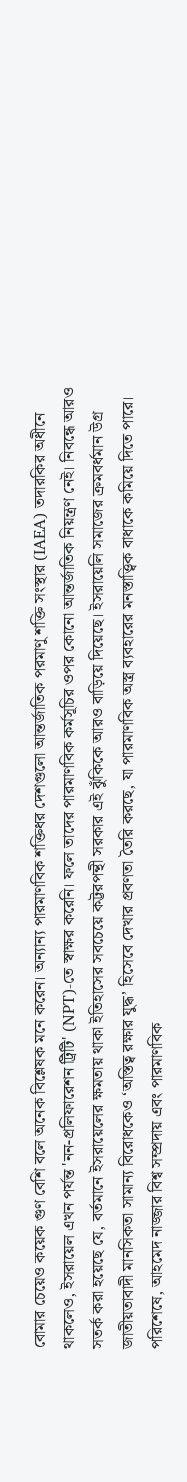বোমার চেয়েও কয়েক গুণ বেশি বলে অনেক বিশ্লেষক মনে করেন। অন্যান্য পারমাণবিক শক্তিধর দেশগুলো আন্তর্জাতিক পরমাণু শক্তি সংস্থার (IAEA) তদারকির অধীনে থাকলেও, ইসরায়েল এখন পর্যন্ত 'নন-প্রলিফারেশন ট্রিটি' (NPT)-তে স্বাক্ষর করেনি। ফলে তাদের পারমাণবিক কর্মসূচির ওপর কোনো আন্তর্জাতিক নিয়ন্ত্রণ নেই। নিবন্ধে আরও সতর্ক করা হয়েছে যে, বর্তমানে ইসরায়েলের ক্ষমতায় থাকা ইতিহাসের সবচেয়ে কট্টরপন্থী সরকার এই ঝুঁকিকে আরও বাড়িয়ে দিয়েছে। ইসরায়েলি সমাজের ক্রমবর্ধমান উগ্র জাতীয়তাবাদী মানসিকতা সামান্য বিরোধকেও ‘অস্তিত্ব রক্ষার যুদ্ধ’ হিসেবে দেখার প্রবণতা তৈরি করছে, যা পারমাণবিক অস্ত্র ব্যবহারের মনস্তাত্ত্বিক বাধাকে কমিয়ে দিতে পারে। পরিশেষে, আহমেদ নাজ্জার বিশ্ব সম্প্রদায় এবং পারমাণবিক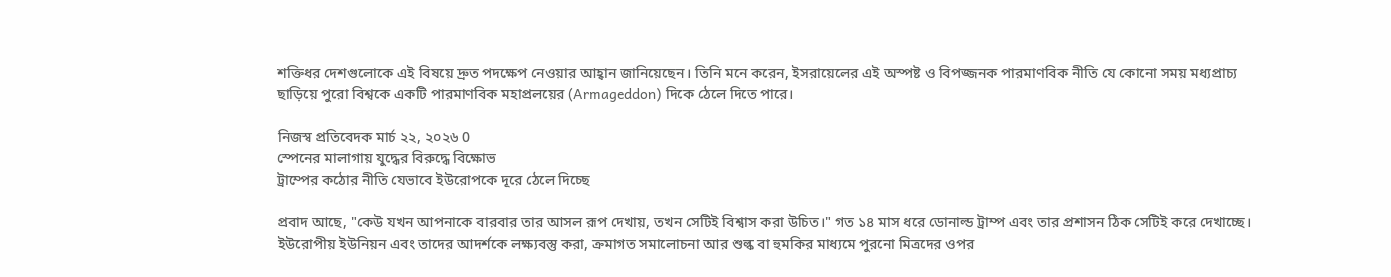শক্তিধর দেশগুলোকে এই বিষয়ে দ্রুত পদক্ষেপ নেওয়ার আহ্বান জানিয়েছেন। তিনি মনে করেন, ইসরায়েলের এই অস্পষ্ট ও বিপজ্জনক পারমাণবিক নীতি যে কোনো সময় মধ্যপ্রাচ্য ছাড়িয়ে পুরো বিশ্বকে একটি পারমাণবিক মহাপ্রলয়ের (Armageddon) দিকে ঠেলে দিতে পারে।

নিজস্ব প্রতিবেদক মার্চ ২২, ২০২৬ 0
স্পেনের মালাগায় যুদ্ধের বিরুদ্ধে বিক্ষোভ
ট্রাম্পের কঠোর নীতি যেভাবে ইউরোপকে দূরে ঠেলে দিচ্ছে

প্রবাদ আছে, "কেউ যখন আপনাকে বারবার তার আসল রূপ দেখায়, তখন সেটিই বিশ্বাস করা উচিত।" গত ১৪ মাস ধরে ডোনাল্ড ট্রাম্প এবং তার প্রশাসন ঠিক সেটিই করে দেখাচ্ছে। ইউরোপীয় ইউনিয়ন এবং তাদের আদর্শকে লক্ষ্যবস্তু করা, ক্রমাগত সমালোচনা আর শুল্ক বা হুমকির মাধ্যমে পুরনো মিত্রদের ওপর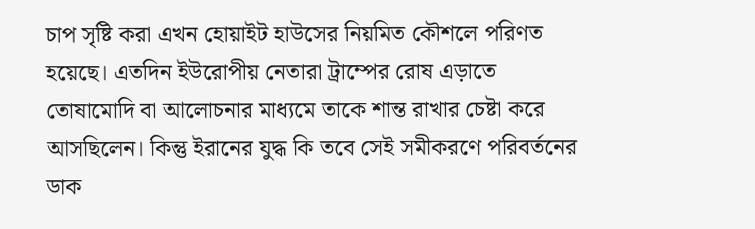চাপ সৃষ্টি করা এখন হোয়াইট হাউসের নিয়মিত কৌশলে পরিণত হয়েছে। এতদিন ইউরোপীয় নেতারা ট্রাম্পের রোষ এড়াতে তোষামোদি বা আলোচনার মাধ্যমে তাকে শান্ত রাখার চেষ্টা করে আসছিলেন। কিন্তু ইরানের যুদ্ধ কি তবে সেই সমীকরণে পরিবর্তনের ডাক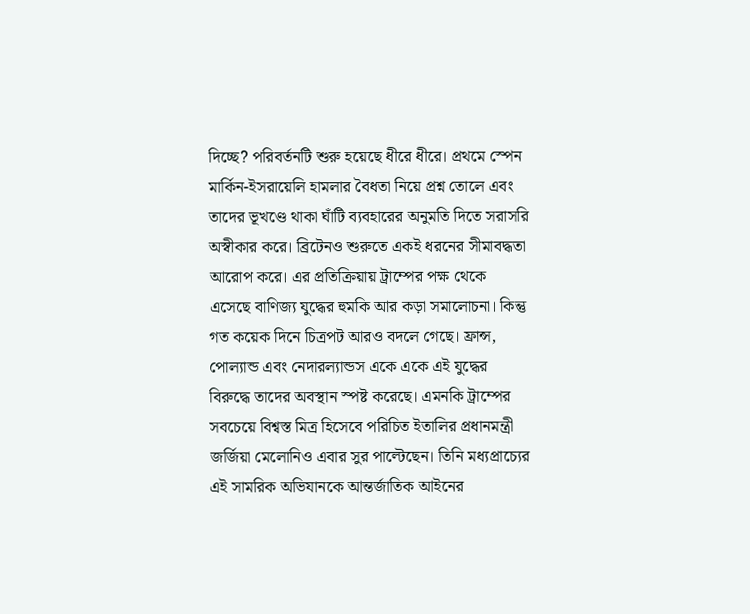দিচ্ছে? পরিবর্তনটি শুরু হয়েছে ধীরে ধীরে। প্রথমে স্পেন মার্কিন-ইসরায়েলি হামলার বৈধতা নিয়ে প্রশ্ন তোলে এবং তাদের ভূখণ্ডে থাকা ঘাঁটি ব্যবহারের অনুমতি দিতে সরাসরি অস্বীকার করে। ব্রিটেনও শুরুতে একই ধরনের সীমাবদ্ধতা আরোপ করে। এর প্রতিক্রিয়ায় ট্রাম্পের পক্ষ থেকে এসেছে বাণিজ্য যুদ্ধের হুমকি আর কড়া সমালোচনা। কিন্তু গত কয়েক দিনে চিত্রপট আরও বদলে গেছে। ফ্রান্স, পোল্যান্ড এবং নেদারল্যান্ডস একে একে এই যুদ্ধের বিরুদ্ধে তাদের অবস্থান স্পষ্ট করেছে। এমনকি ট্রাম্পের সবচেয়ে বিশ্বস্ত মিত্র হিসেবে পরিচিত ইতালির প্রধানমন্ত্রী জর্জিয়া মেলোনিও এবার সুর পাল্টেছেন। তিনি মধ্যপ্রাচ্যের এই সামরিক অভিযানকে আন্তর্জাতিক আইনের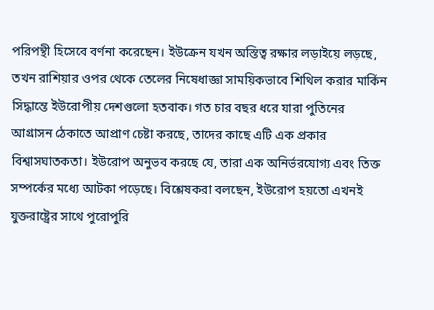পরিপন্থী হিসেবে বর্ণনা করেছেন। ইউক্রেন যখন অস্তিত্ব রক্ষার লড়াইয়ে লড়ছে, তখন রাশিয়ার ওপর থেকে তেলের নিষেধাজ্ঞা সাময়িকভাবে শিথিল করার মার্কিন সিদ্ধান্তে ইউরোপীয় দেশগুলো হতবাক। গত চার বছর ধরে যারা পুতিনের আগ্রাসন ঠেকাতে আপ্রাণ চেষ্টা করছে, তাদের কাছে এটি এক প্রকার বিশ্বাসঘাতকতা। ইউরোপ অনুভব করছে যে, তারা এক অনির্ভরযোগ্য এবং তিক্ত সম্পর্কের মধ্যে আটকা পড়েছে। বিশ্লেষকরা বলছেন, ইউরোপ হয়তো এখনই যুক্তরাষ্ট্রের সাথে পুরোপুরি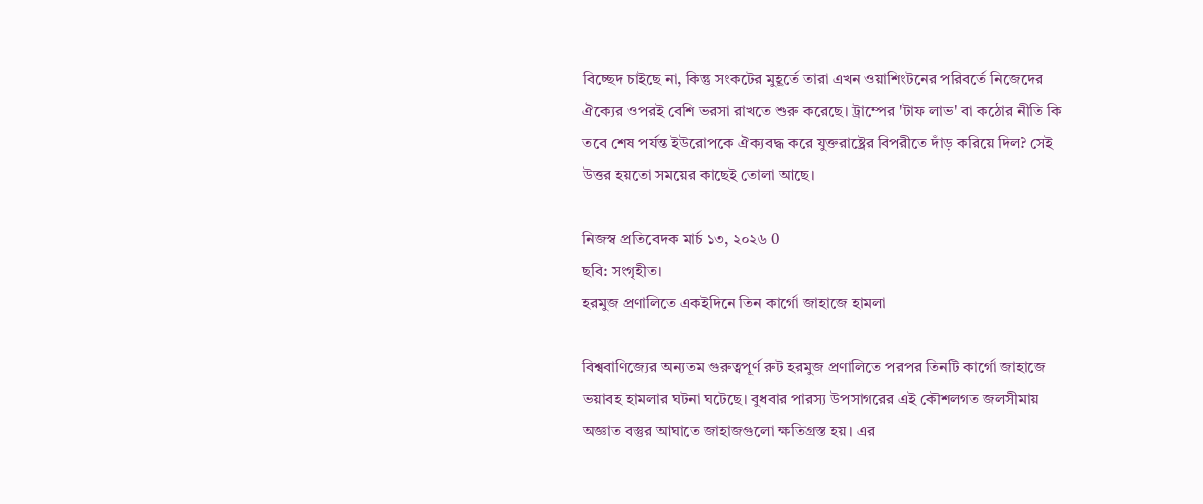বিচ্ছেদ চাইছে না, কিন্তু সংকটের মুহূর্তে তারা এখন ওয়াশিংটনের পরিবর্তে নিজেদের ঐক্যের ওপরই বেশি ভরসা রাখতে শুরু করেছে। ট্রাম্পের 'টাফ লাভ' বা কঠোর নীতি কি তবে শেষ পর্যন্ত ইউরোপকে ঐক্যবদ্ধ করে যুক্তরাষ্ট্রের বিপরীতে দাঁড় করিয়ে দিল? সেই উত্তর হয়তো সময়ের কাছেই তোলা আছে।

নিজস্ব প্রতিবেদক মার্চ ১৩, ২০২৬ 0
ছবি: সংগৃহীত।
হরমুজ প্রণালিতে একইদিনে তিন কার্গো জাহাজে হামলা

বিশ্ববাণিজ্যের অন্যতম গুরুত্বপূর্ণ রুট হরমুজ প্রণালিতে পরপর তিনটি কার্গো জাহাজে ভয়াবহ হামলার ঘটনা ঘটেছে। বুধবার পারস্য উপসাগরের এই কৌশলগত জলসীমায় অজ্ঞাত বস্তুর আঘাতে জাহাজগুলো ক্ষতিগ্রস্ত হয়। এর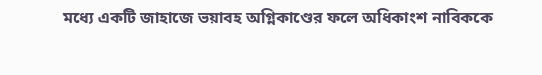মধ্যে একটি জাহাজে ভয়াবহ অগ্নিকাণ্ডের ফলে অধিকাংশ নাবিককে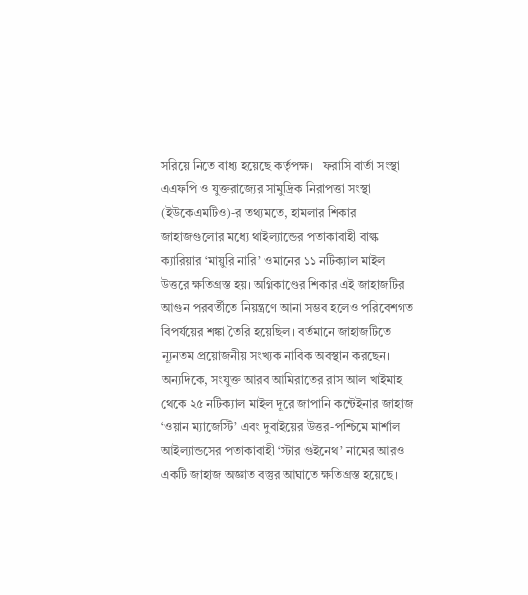সরিয়ে নিতে বাধ্য হয়েছে কর্তৃপক্ষ।   ফরাসি বার্তা সংস্থা এএফপি ও যুক্তরাজ্যের সামুদ্রিক নিরাপত্তা সংস্থা (ইউকেএমটিও)-র তথ্যমতে, হামলার শিকার জাহাজগুলোর মধ্যে থাইল্যান্ডের পতাকাবাহী বাল্ক ক্যারিয়ার ‘মায়ুরি নারি’ ওমানের ১১ নটিক্যাল মাইল উত্তরে ক্ষতিগ্রস্ত হয়। অগ্নিকাণ্ডের শিকার এই জাহাজটির আগুন পরবর্তীতে নিয়ন্ত্রণে আনা সম্ভব হলেও পরিবেশগত বিপর্যয়ের শঙ্কা তৈরি হয়েছিল। বর্তমানে জাহাজটিতে ন্যূনতম প্রয়োজনীয় সংখ্যক নাবিক অবস্থান করছেন।   অন্যদিকে, সংযুক্ত আরব আমিরাতের রাস আল খাইমাহ থেকে ২৫ নটিক্যাল মাইল দূরে জাপানি কন্টেইনার জাহাজ ‘ওয়ান ম্যাজেস্টি’ এবং দুবাইয়ের উত্তর-পশ্চিমে মার্শাল আইল্যান্ডসের পতাকাবাহী ‘স্টার গুইনেথ’ নামের আরও একটি জাহাজ অজ্ঞাত বস্তুর আঘাতে ক্ষতিগ্রস্ত হয়েছে।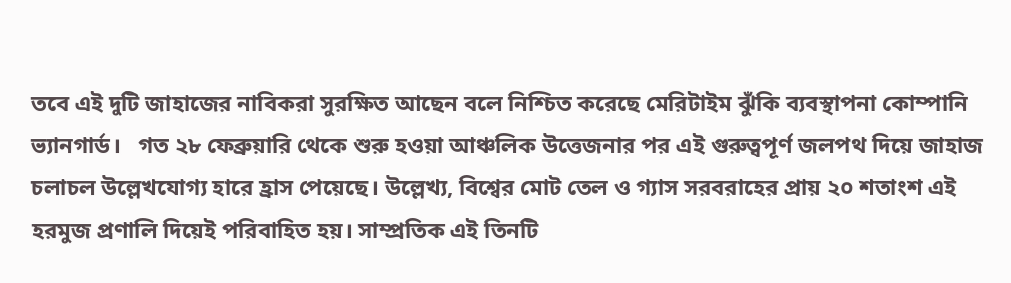তবে এই দুটি জাহাজের নাবিকরা সুরক্ষিত আছেন বলে নিশ্চিত করেছে মেরিটাইম ঝুঁকি ব্যবস্থাপনা কোম্পানি ভ্যানগার্ড।   গত ২৮ ফেব্রুয়ারি থেকে শুরু হওয়া আঞ্চলিক উত্তেজনার পর এই গুরুত্বপূর্ণ জলপথ দিয়ে জাহাজ চলাচল উল্লেখযোগ্য হারে হ্রাস পেয়েছে। উল্লেখ্য, বিশ্বের মোট তেল ও গ্যাস সরবরাহের প্রায় ২০ শতাংশ এই হরমুজ প্রণালি দিয়েই পরিবাহিত হয়। সাম্প্রতিক এই তিনটি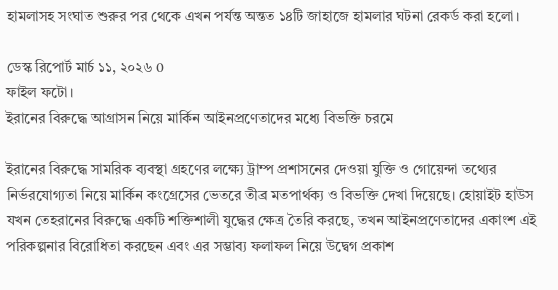হামলাসহ সংঘাত শুরুর পর থেকে এখন পর্যন্ত অন্তত ১৪টি জাহাজে হামলার ঘটনা রেকর্ড করা হলো।

ডেস্ক রিপোর্ট মার্চ ১১, ২০২৬ 0
ফাইল ফটো।
ইরানের বিরুদ্ধে আগ্রাসন নিয়ে মার্কিন আইনপ্রণেতাদের মধ্যে বিভক্তি চরমে

ইরানের বিরুদ্ধে সামরিক ব্যবস্থা গ্রহণের লক্ষ্যে ট্রাম্প প্রশাসনের দেওয়া যুক্তি ও গোয়েন্দা তথ্যের নির্ভরযোগ্যতা নিয়ে মার্কিন কংগ্রেসের ভেতরে তীব্র মতপার্থক্য ও বিভক্তি দেখা দিয়েছে। হোয়াইট হাউস যখন তেহরানের বিরুদ্ধে একটি শক্তিশালী যুদ্ধের ক্ষেত্র তৈরি করছে, তখন আইনপ্রণেতাদের একাংশ এই পরিকল্পনার বিরোধিতা করছেন এবং এর সম্ভাব্য ফলাফল নিয়ে উদ্বেগ প্রকাশ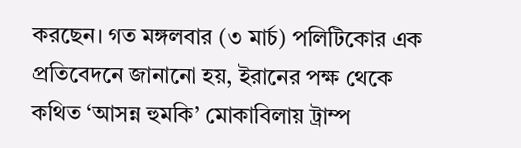করছেন। গত মঙ্গলবার (৩ মার্চ) পলিটিকোর এক প্রতিবেদনে জানানো হয়, ইরানের পক্ষ থেকে কথিত ‘আসন্ন হুমকি’ মোকাবিলায় ট্রাম্প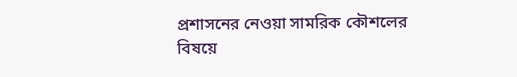প্রশাসনের নেওয়া সামরিক কৌশলের বিষয়ে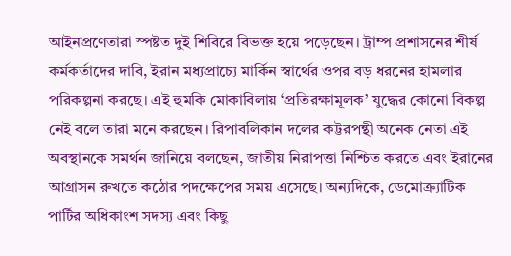আইনপ্রণেতারা স্পষ্টত দুই শিবিরে বিভক্ত হয়ে পড়েছেন। ট্রাম্প প্রশাসনের শীর্ষ কর্মকর্তাদের দাবি, ইরান মধ্যপ্রাচ্যে মার্কিন স্বার্থের ওপর বড় ধরনের হামলার পরিকল্পনা করছে। এই হুমকি মোকাবিলায় ‘প্রতিরক্ষামূলক’ যুদ্ধের কোনো বিকল্প নেই বলে তারা মনে করছেন। রিপাবলিকান দলের কট্টরপন্থী অনেক নেতা এই অবস্থানকে সমর্থন জানিয়ে বলছেন, জাতীয় নিরাপত্তা নিশ্চিত করতে এবং ইরানের আগ্রাসন রুখতে কঠোর পদক্ষেপের সময় এসেছে। অন্যদিকে, ডেমোক্র্যাটিক পার্টির অধিকাংশ সদস্য এবং কিছু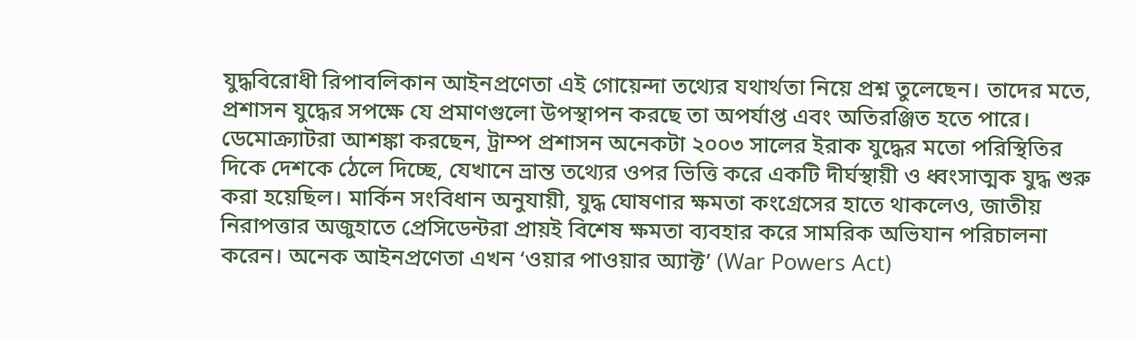যুদ্ধবিরোধী রিপাবলিকান আইনপ্রণেতা এই গোয়েন্দা তথ্যের যথার্থতা নিয়ে প্রশ্ন তুলেছেন। তাদের মতে, প্রশাসন যুদ্ধের সপক্ষে যে প্রমাণগুলো উপস্থাপন করছে তা অপর্যাপ্ত এবং অতিরঞ্জিত হতে পারে। ডেমোক্র্যাটরা আশঙ্কা করছেন, ট্রাম্প প্রশাসন অনেকটা ২০০৩ সালের ইরাক যুদ্ধের মতো পরিস্থিতির দিকে দেশকে ঠেলে দিচ্ছে, যেখানে ভ্রান্ত তথ্যের ওপর ভিত্তি করে একটি দীর্ঘস্থায়ী ও ধ্বংসাত্মক যুদ্ধ শুরু করা হয়েছিল। মার্কিন সংবিধান অনুযায়ী, যুদ্ধ ঘোষণার ক্ষমতা কংগ্রেসের হাতে থাকলেও, জাতীয় নিরাপত্তার অজুহাতে প্রেসিডেন্টরা প্রায়ই বিশেষ ক্ষমতা ব্যবহার করে সামরিক অভিযান পরিচালনা করেন। অনেক আইনপ্রণেতা এখন ‘ওয়ার পাওয়ার অ্যাক্ট’ (War Powers Act)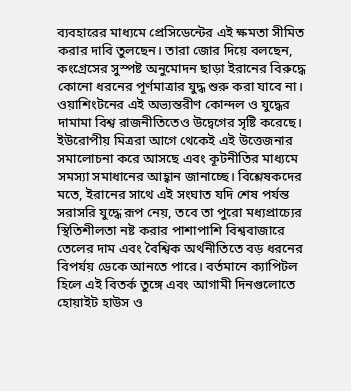ব্যবহারের মাধ্যমে প্রেসিডেন্টের এই ক্ষমতা সীমিত করার দাবি তুলছেন। তারা জোর দিয়ে বলছেন, কংগ্রেসের সুস্পষ্ট অনুমোদন ছাড়া ইরানের বিরুদ্ধে কোনো ধরনের পূর্ণমাত্রার যুদ্ধ শুরু করা যাবে না। ওয়াশিংটনের এই অভ্যন্তরীণ কোন্দল ও যুদ্ধের দামামা বিশ্ব রাজনীতিতেও উদ্বেগের সৃষ্টি করেছে। ইউরোপীয় মিত্ররা আগে থেকেই এই উত্তেজনার সমালোচনা করে আসছে এবং কূটনীতির মাধ্যমে সমস্যা সমাধানের আহ্বান জানাচ্ছে। বিশ্লেষকদের মতে, ইরানের সাথে এই সংঘাত যদি শেষ পর্যন্ত সরাসরি যুদ্ধে রূপ নেয়, তবে তা পুরো মধ্যপ্রাচ্যের স্থিতিশীলতা নষ্ট করার পাশাপাশি বিশ্ববাজারে তেলের দাম এবং বৈশ্বিক অর্থনীতিতে বড় ধরনের বিপর্যয় ডেকে আনতে পারে। বর্তমানে ক্যাপিটল হিলে এই বিতর্ক তুঙ্গে এবং আগামী দিনগুলোতে হোয়াইট হাউস ও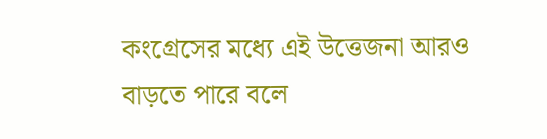কংগ্রেসের মধ্যে এই উত্তেজনা আরও বাড়তে পারে বলে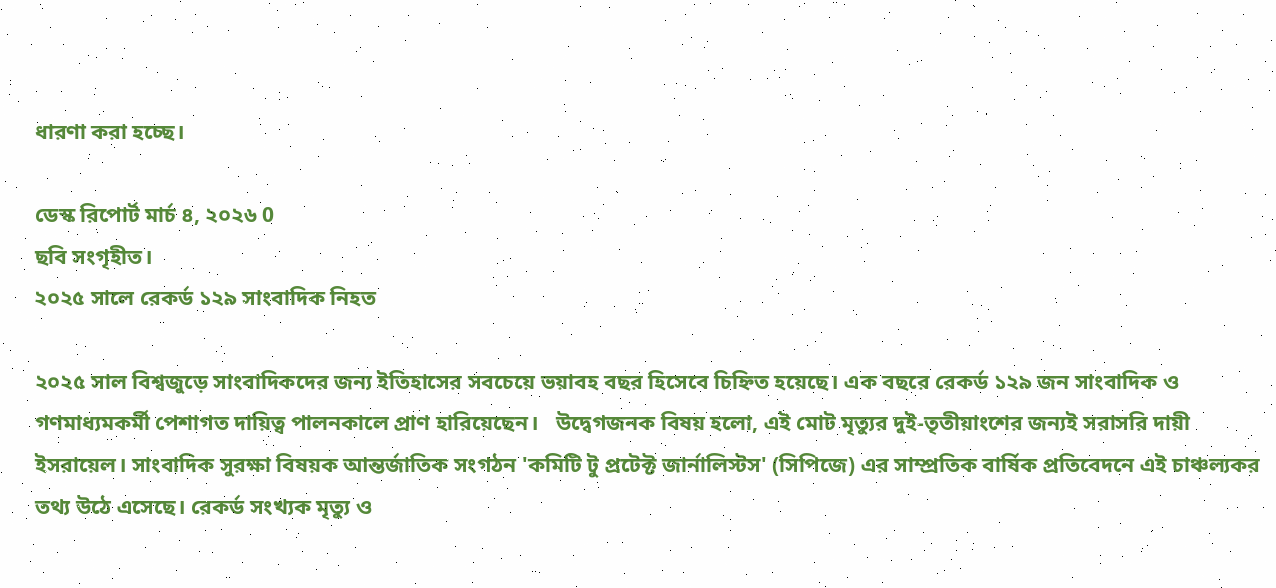ধারণা করা হচ্ছে।

ডেস্ক রিপোর্ট মার্চ ৪, ২০২৬ 0
ছবি সংগৃহীত।
২০২৫ সালে রেকর্ড ১২৯ সাংবাদিক নিহত

২০২৫ সাল বিশ্বজুড়ে সাংবাদিকদের জন্য ইতিহাসের সবচেয়ে ভয়াবহ বছর হিসেবে চিহ্নিত হয়েছে। এক বছরে রেকর্ড ১২৯ জন সাংবাদিক ও গণমাধ্যমকর্মী পেশাগত দায়িত্ব পালনকালে প্রাণ হারিয়েছেন।   উদ্বেগজনক বিষয় হলো, এই মোট মৃত্যুর দুই-তৃতীয়াংশের জন্যই সরাসরি দায়ী ইসরায়েল। সাংবাদিক সুরক্ষা বিষয়ক আন্তর্জাতিক সংগঠন 'কমিটি টু প্রটেক্ট জার্নালিস্টস' (সিপিজে) এর সাম্প্রতিক বার্ষিক প্রতিবেদনে এই চাঞ্চল্যকর তথ্য উঠে এসেছে। রেকর্ড সংখ্যক মৃত্যু ও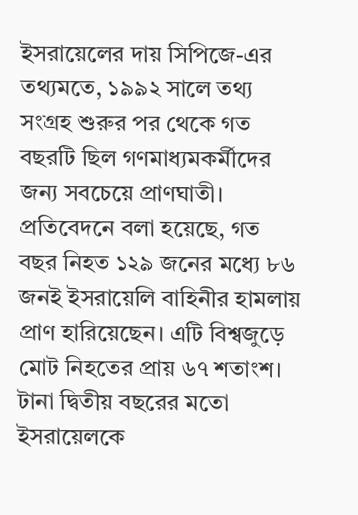ইসরায়েলের দায় সিপিজে-এর তথ্যমতে, ১৯৯২ সালে তথ্য সংগ্রহ শুরুর পর থেকে গত বছরটি ছিল গণমাধ্যমকর্মীদের জন্য সবচেয়ে প্রাণঘাতী। প্রতিবেদনে বলা হয়েছে, গত বছর নিহত ১২৯ জনের মধ্যে ৮৬ জনই ইসরায়েলি বাহিনীর হামলায় প্রাণ হারিয়েছেন। এটি বিশ্বজুড়ে মোট নিহতের প্রায় ৬৭ শতাংশ। টানা দ্বিতীয় বছরের মতো ইসরায়েলকে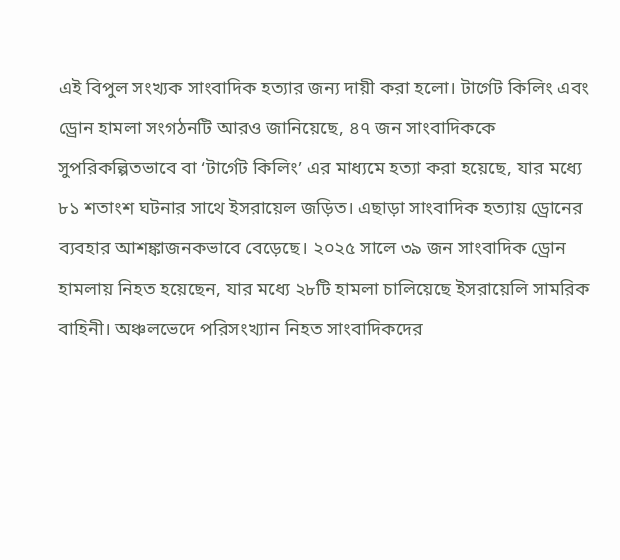এই বিপুল সংখ্যক সাংবাদিক হত্যার জন্য দায়ী করা হলো। টার্গেট কিলিং এবং ড্রোন হামলা সংগঠনটি আরও জানিয়েছে, ৪৭ জন সাংবাদিককে সুপরিকল্পিতভাবে বা ‘টার্গেট কিলিং’ এর মাধ্যমে হত্যা করা হয়েছে, যার মধ্যে ৮১ শতাংশ ঘটনার সাথে ইসরায়েল জড়িত। এছাড়া সাংবাদিক হত্যায় ড্রোনের ব্যবহার আশঙ্কাজনকভাবে বেড়েছে। ২০২৫ সালে ৩৯ জন সাংবাদিক ড্রোন হামলায় নিহত হয়েছেন, যার মধ্যে ২৮টি হামলা চালিয়েছে ইসরায়েলি সামরিক বাহিনী। অঞ্চলভেদে পরিসংখ্যান নিহত সাংবাদিকদের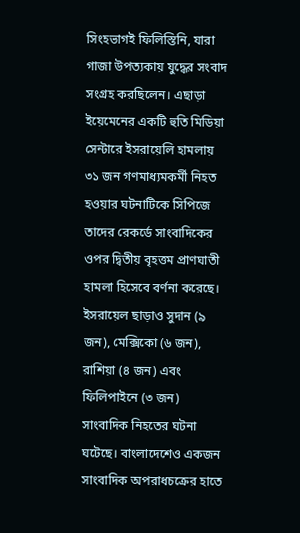সিংহভাগই ফিলিস্তিনি, যারা গাজা উপত্যকায় যুদ্ধের সংবাদ সংগ্রহ করছিলেন। এছাড়া ইয়েমেনের একটি হুতি মিডিয়া সেন্টারে ইসরায়েলি হামলায় ৩১ জন গণমাধ্যমকর্মী নিহত হওয়ার ঘটনাটিকে সিপিজে তাদের রেকর্ডে সাংবাদিকের ওপর দ্বিতীয় বৃহত্তম প্রাণঘাতী হামলা হিসেবে বর্ণনা করেছে। ইসরায়েল ছাড়াও সুদান (৯ জন), মেক্সিকো (৬ জন), রাশিয়া (৪ জন) এবং ফিলিপাইনে (৩ জন) সাংবাদিক নিহতের ঘটনা ঘটেছে। বাংলাদেশেও একজন সাংবাদিক অপরাধচক্রের হাতে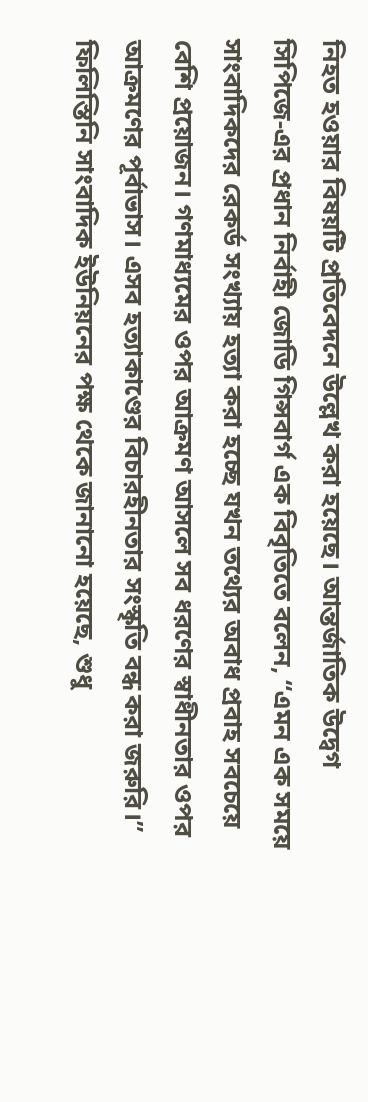নিহত হওয়ার বিষয়টি প্রতিবেদনে উল্লেখ করা হয়েছে। আন্তর্জাতিক উদ্বেগ সিপিজে-এর প্রধান নির্বাহী জোডি গিন্সবার্গ এক বিবৃতিতে বলেন, “এমন এক সময়ে সাংবাদিকদের রেকর্ড সংখ্যায় হত্যা করা হচ্ছে যখন তথ্যের অবাধ প্রবাহ সবচেয়ে বেশি প্রয়োজন। গণমাধ্যমের ওপর আক্রমণ আসলে সব ধরণের স্বাধীনতার ওপর আক্রমণের পূর্বাভাস। এসব হত্যাকাণ্ডের বিচারহীনতার সংস্কৃতি বন্ধ করা জরুরি।” ফিলিস্তিনি সাংবাদিক ইউনিয়নের পক্ষ থেকে জানানো হয়েছে, শুধু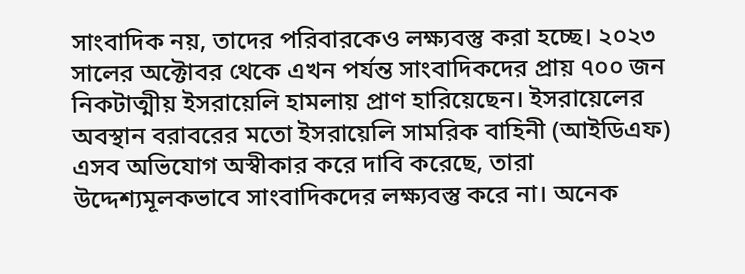সাংবাদিক নয়, তাদের পরিবারকেও লক্ষ্যবস্তু করা হচ্ছে। ২০২৩ সালের অক্টোবর থেকে এখন পর্যন্ত সাংবাদিকদের প্রায় ৭০০ জন নিকটাত্মীয় ইসরায়েলি হামলায় প্রাণ হারিয়েছেন। ইসরায়েলের অবস্থান বরাবরের মতো ইসরায়েলি সামরিক বাহিনী (আইডিএফ) এসব অভিযোগ অস্বীকার করে দাবি করেছে, তারা উদ্দেশ্যমূলকভাবে সাংবাদিকদের লক্ষ্যবস্তু করে না। অনেক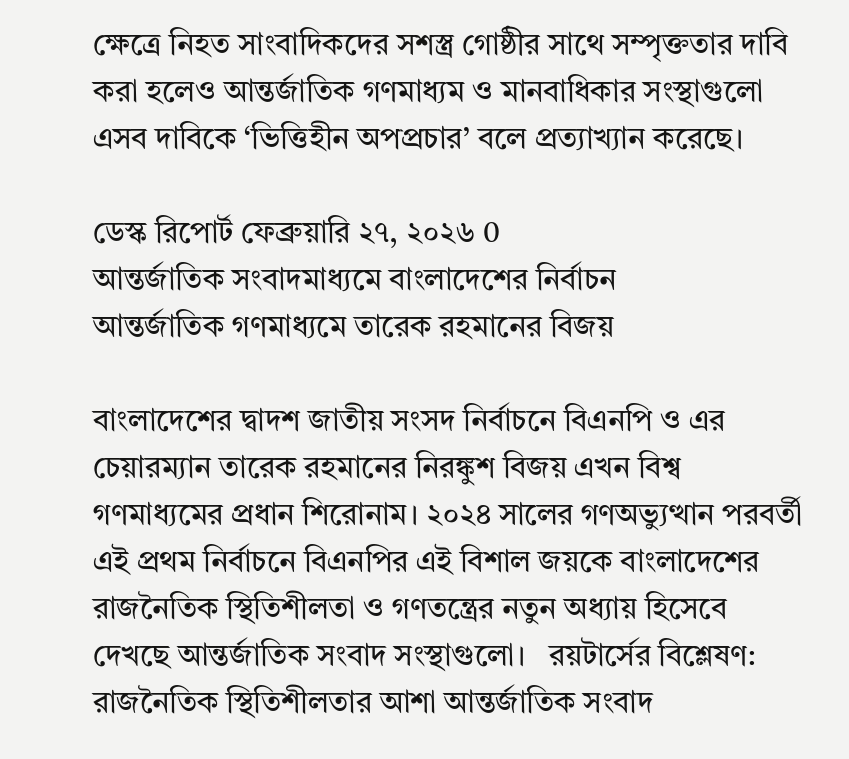ক্ষেত্রে নিহত সাংবাদিকদের সশস্ত্র গোষ্ঠীর সাথে সম্পৃক্ততার দাবি করা হলেও আন্তর্জাতিক গণমাধ্যম ও মানবাধিকার সংস্থাগুলো এসব দাবিকে ‘ভিত্তিহীন অপপ্রচার’ বলে প্রত্যাখ্যান করেছে।

ডেস্ক রিপোর্ট ফেব্রুয়ারি ২৭, ২০২৬ 0
আন্তর্জাতিক সংবাদমাধ্যমে বাংলাদেশের নির্বাচন
আন্তর্জাতিক গণমাধ্যমে তারেক রহমানের বিজয়

বাংলাদেশের দ্বাদশ জাতীয় সংসদ নির্বাচনে বিএনপি ও এর চেয়ারম্যান তারেক রহমানের নিরঙ্কুশ বিজয় এখন বিশ্ব গণমাধ্যমের প্রধান শিরোনাম। ২০২৪ সালের গণঅভ্যুত্থান পরবর্তী এই প্রথম নির্বাচনে বিএনপির এই বিশাল জয়কে বাংলাদেশের রাজনৈতিক স্থিতিশীলতা ও গণতন্ত্রের নতুন অধ্যায় হিসেবে দেখছে আন্তর্জাতিক সংবাদ সংস্থাগুলো।   রয়টার্সের বিশ্লেষণ: রাজনৈতিক স্থিতিশীলতার আশা আন্তর্জাতিক সংবাদ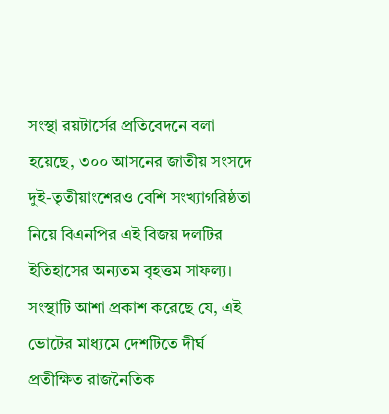সংস্থা রয়টার্সের প্রতিবেদনে বলা হয়েছে, ৩০০ আসনের জাতীয় সংসদে দুই-তৃতীয়াংশেরও বেশি সংখ্যাগরিষ্ঠতা নিয়ে বিএনপির এই বিজয় দলটির ইতিহাসের অন্যতম বৃহত্তম সাফল্য। সংস্থাটি আশা প্রকাশ করেছে যে, এই ভোটের মাধ্যমে দেশটিতে দীর্ঘ প্রতীক্ষিত রাজনৈতিক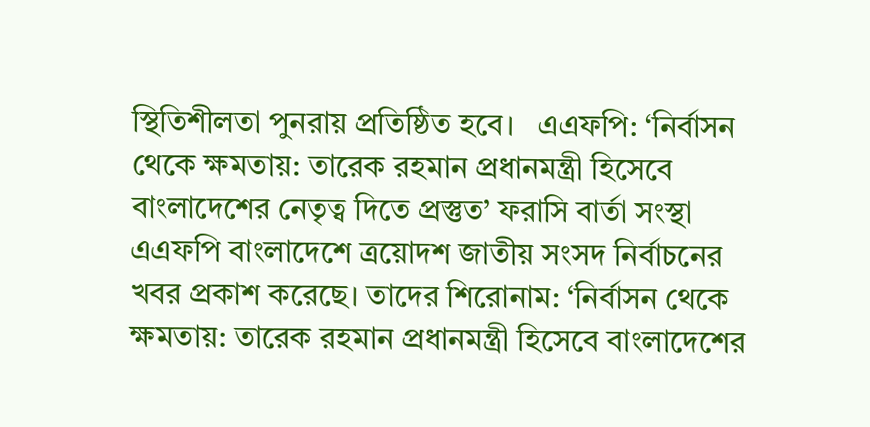স্থিতিশীলতা পুনরায় প্রতিষ্ঠিত হবে।   এএফপি: ‘নির্বাসন থেকে ক্ষমতায়: তারেক রহমান প্রধানমন্ত্রী হিসেবে বাংলাদেশের নেতৃত্ব দিতে প্রস্তুত’ ফরাসি বার্তা সংস্থা এএফপি বাংলাদেশে ত্রয়োদশ জাতীয় সংসদ নির্বাচনের খবর প্রকাশ করেছে। তাদের শিরোনাম: ‘নির্বাসন থেকে ক্ষমতায়: তারেক রহমান প্রধানমন্ত্রী হিসেবে বাংলাদেশের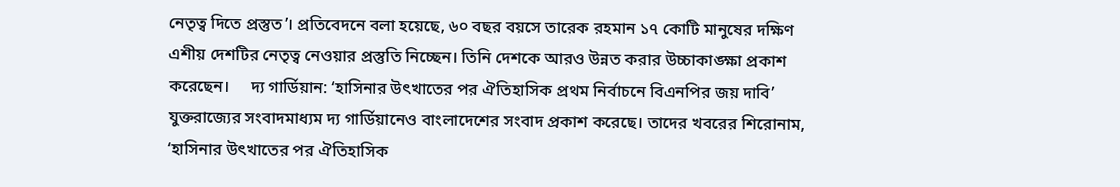নেতৃত্ব দিতে প্রস্তুত’। প্রতিবেদনে বলা হয়েছে, ৬০ বছর বয়সে তারেক রহমান ১৭ কোটি মানুষের দক্ষিণ এশীয় দেশটির নেতৃত্ব নেওয়ার প্রস্তুতি নিচ্ছেন। তিনি দেশকে আরও উন্নত করার উচ্চাকাঙ্ক্ষা প্রকাশ করেছেন।     দ্য গার্ডিয়ান: ‘হাসিনার উৎখাতের পর ঐতিহাসিক প্রথম নির্বাচনে বিএনপির জয় দাবি’ যুক্তরাজ্যের সংবাদমাধ্যম দ্য গার্ডিয়ানেও বাংলাদেশের সংবাদ প্রকাশ করেছে। তাদের খবরের শিরোনাম, ‘হাসিনার উৎখাতের পর ঐতিহাসিক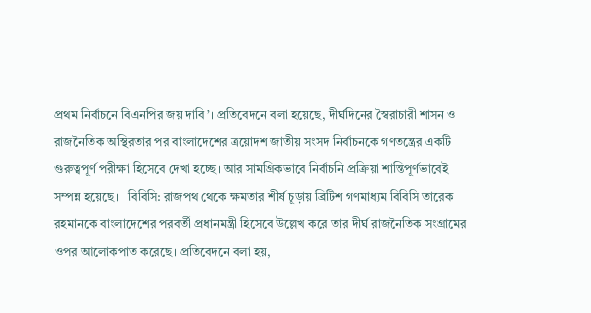প্রথম নির্বাচনে বিএনপির জয় দাবি’। প্রতিবেদনে বলা হয়েছে, দীর্ঘদিনের স্বৈরাচারী শাসন ও রাজনৈতিক অস্থিরতার পর বাংলাদেশের ত্রয়োদশ জাতীয় সংসদ নির্বাচনকে গণতন্ত্রের একটি গুরুত্বপূর্ণ পরীক্ষা হিসেবে দেখা হচ্ছে। আর সামগ্রিকভাবে নির্বাচনি প্রক্রিয়া শান্তিপূর্ণভাবেই সম্পন্ন হয়েছে।   বিবিসি: রাজপথ থেকে ক্ষমতার শীর্ষ চূড়ায় ব্রিটিশ গণমাধ্যম বিবিসি তারেক রহমানকে বাংলাদেশের পরবর্তী প্রধানমন্ত্রী হিসেবে উল্লেখ করে তার দীর্ঘ রাজনৈতিক সংগ্রামের ওপর আলোকপাত করেছে। প্রতিবেদনে বলা হয়,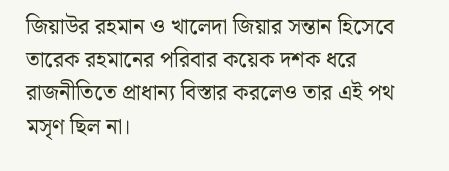জিয়াউর রহমান ও খালেদা জিয়ার সন্তান হিসেবে তারেক রহমানের পরিবার কয়েক দশক ধরে রাজনীতিতে প্রাধান্য বিস্তার করলেও তার এই পথ মসৃণ ছিল না।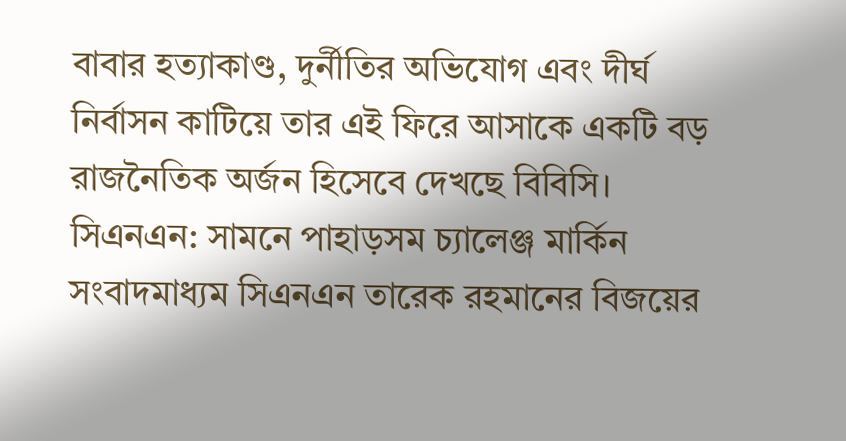বাবার হত্যাকাণ্ড, দুর্নীতির অভিযোগ এবং দীর্ঘ নির্বাসন কাটিয়ে তার এই ফিরে আসাকে একটি বড় রাজনৈতিক অর্জন হিসেবে দেখছে বিবিসি।   সিএনএন: সামনে পাহাড়সম চ্যালেঞ্জ মার্কিন সংবাদমাধ্যম সিএনএন তারেক রহমানের বিজয়ের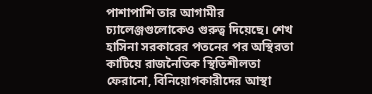পাশাপাশি তার আগামীর চ্যালেঞ্জগুলোকেও গুরুত্ব দিয়েছে। শেখ হাসিনা সরকারের পতনের পর অস্থিরতা কাটিয়ে রাজনৈতিক স্থিতিশীলতা ফেরানো, বিনিয়োগকারীদের আস্থা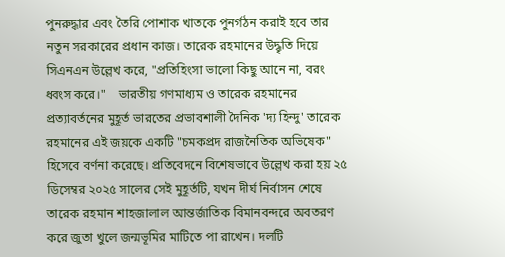পুনরুদ্ধার এবং তৈরি পোশাক খাতকে পুনর্গঠন করাই হবে তার নতুন সরকারের প্রধান কাজ। তারেক রহমানের উদ্ধৃতি দিয়ে সিএনএন উল্লেখ করে, "প্রতিহিংসা ভালো কিছু আনে না, বরং ধ্বংস করে।"    ভারতীয় গণমাধ্যম ও তারেক রহমানের প্রত্যাবর্তনের মুহূর্ত ভারতের প্রভাবশালী দৈনিক 'দ্য হিন্দু' তারেক রহমানের এই জয়কে একটি "চমকপ্রদ রাজনৈতিক অভিষেক" হিসেবে বর্ণনা করেছে। প্রতিবেদনে বিশেষভাবে উল্লেখ করা হয় ২৫ ডিসেম্বর ২০২৫ সালের সেই মুহূর্তটি, যখন দীর্ঘ নির্বাসন শেষে তারেক রহমান শাহজালাল আন্তর্জাতিক বিমানবন্দরে অবতরণ করে জুতা খুলে জন্মভূমির মাটিতে পা রাখেন। দলটি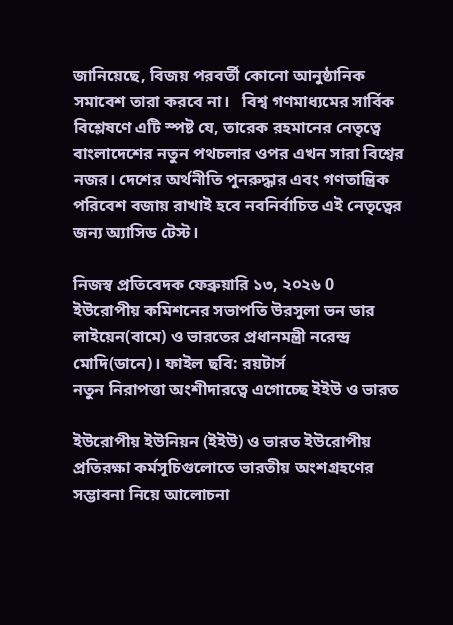জানিয়েছে, বিজয় পরবর্তী কোনো আনুষ্ঠানিক সমাবেশ তারা করবে না।   বিশ্ব গণমাধ্যমের সার্বিক বিশ্লেষণে এটি স্পষ্ট যে, তারেক রহমানের নেতৃত্বে বাংলাদেশের নতুন পথচলার ওপর এখন সারা বিশ্বের নজর। দেশের অর্থনীতি পুনরুদ্ধার এবং গণতান্ত্রিক পরিবেশ বজায় রাখাই হবে নবনির্বাচিত এই নেতৃত্বের জন্য অ্যাসিড টেস্ট।

নিজস্ব প্রতিবেদক ফেব্রুয়ারি ১৩, ২০২৬ 0
ইউরোপীয় কমিশনের সভাপতি উরসুলা ভন ডার লাইয়েন(বামে) ও ভারতের প্রধানমন্ত্রী নরেন্দ্র মোদি(ডানে)। ফাইল ছবি: রয়টার্স
নতুন নিরাপত্তা অংশীদারত্বে এগোচ্ছে ইইউ ও ভারত

ইউরোপীয় ইউনিয়ন (ইইউ) ও ভারত ইউরোপীয় প্রতিরক্ষা কর্মসূচিগুলোতে ভারতীয় অংশগ্রহণের সম্ভাবনা নিয়ে আলোচনা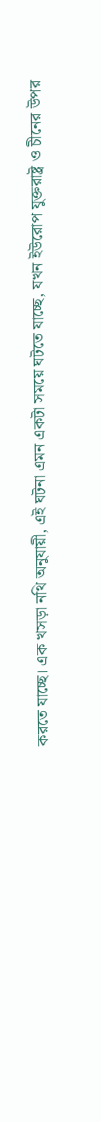করতে যাচ্ছে। এক খসড়া নথি অনুযায়ী, এই ঘটনা এমন একটা সময়ে ঘটতে যাচ্ছে, যখন ইউরোপ যুক্তরাষ্ট্র ও চীনের উপর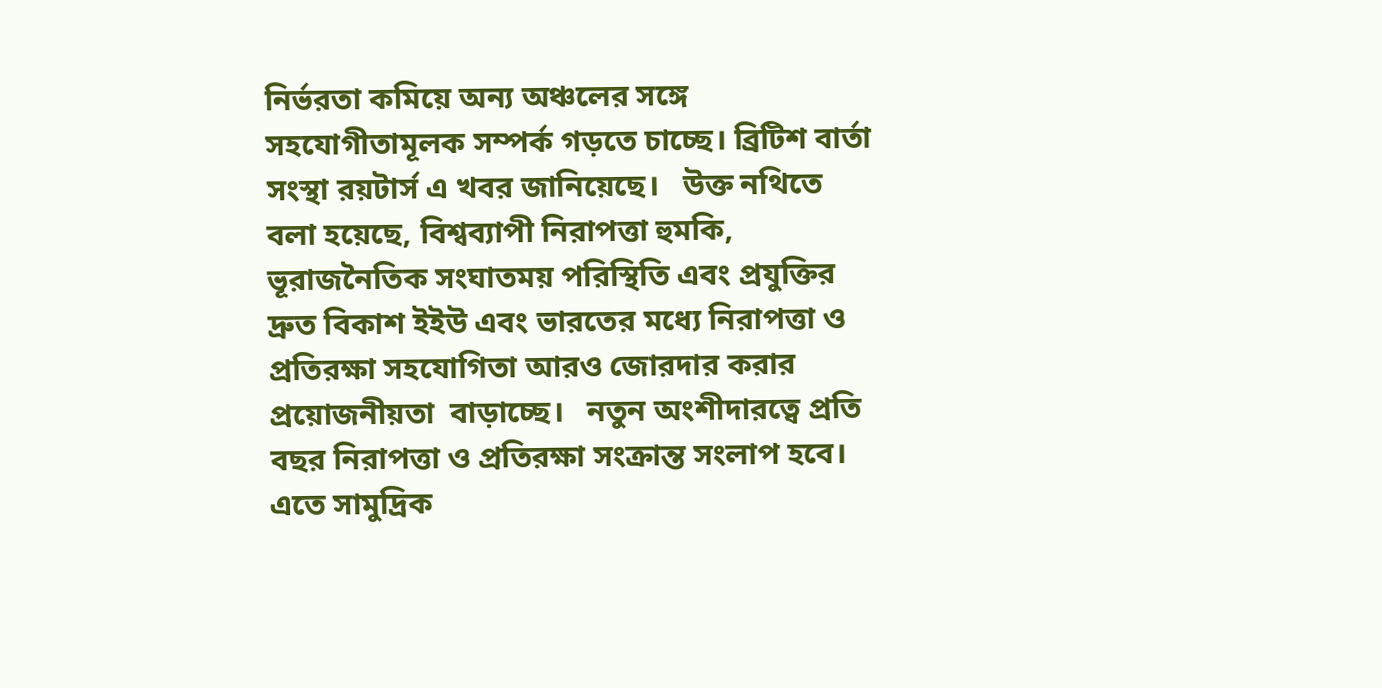নির্ভরতা কমিয়ে অন্য অঞ্চলের সঙ্গে সহযোগীতামূলক সম্পর্ক গড়তে চাচ্ছে। ব্রিটিশ বার্তা সংস্থা রয়টার্স এ খবর জানিয়েছে।   উক্ত নথিতে বলা হয়েছে, বিশ্বব্যাপী নিরাপত্তা হুমকি, ভূরাজনৈতিক সংঘাতময় পরিস্থিতি এবং প্রযুক্তির দ্রুত বিকাশ ইইউ এবং ভারতের মধ্যে নিরাপত্তা ও প্রতিরক্ষা সহযোগিতা আরও জোরদার করার প্রয়োজনীয়তা  বাড়াচ্ছে।   নতুন অংশীদারত্বে প্রতি বছর নিরাপত্তা ও প্রতিরক্ষা সংক্রান্ত সংলাপ হবে। এতে সামুদ্রিক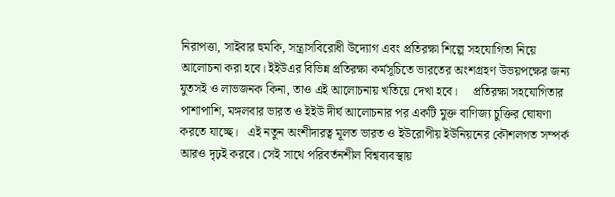নিরাপত্তা, সাইবার হুমকি, সন্ত্রাসবিরোধী উদ্যোগ এবং প্রতিরক্ষা শিল্পে সহযোগিতা নিয়ে আলোচনা করা হবে। ইইউএর বিভিন্ন প্রতিরক্ষা কর্মসূচিতে ভারতের অংশগ্রহণ উভয়পক্ষের জন্য যুতসই ও লাভজনক কিনা, তাও এই আলোচনায় খতিয়ে দেখা হবে।     প্রতিরক্ষা সহযোগিতার পাশাপাশি, মঙ্গলবার ভারত ও ইইউ দীর্ঘ আলোচনার পর একটি মুক্ত বাণিজ্য চুক্তির ঘোষণা করতে যাচ্ছে।   এই নতুন অংশীদারত্ব মূলত ভারত ও ইউরোপীয় ইউনিয়নের কৌশলগত সম্পর্ক আরও দৃঢ়ই করবে। সেই সাথে পরিবর্তনশীল বিশ্বব্যবস্থায়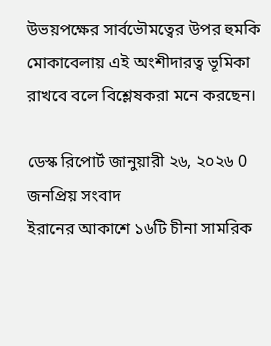উভয়পক্ষের সার্বভৌমত্বের উপর হুমকি মোকাবেলায় এই অংশীদারত্ব ভূমিকা রাখবে বলে বিশ্লেষকরা মনে করছেন।

ডেস্ক রিপোর্ট জানুয়ারী ২৬, ২০২৬ 0
জনপ্রিয় সংবাদ
ইরানের আকাশে ১৬টি চীনা সামরিক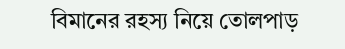বিমানের রহস্য নিয়ে তোলপাড়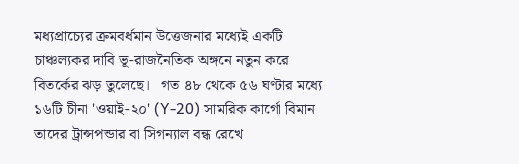মধ্যপ্রাচ্যের ক্রমবর্ধমান উত্তেজনার মধ্যেই একটি চাঞ্চল্যকর দাবি ভূ-রাজনৈতিক অঙ্গনে নতুন করে বিতর্কের ঝড় তুলেছে।   গত ৪৮ থেকে ৫৬ ঘণ্টার মধ্যে ১৬টি চীনা 'ওয়াই-২০' (Y-20) সামরিক কার্গো বিমান তাদের ট্রান্সপন্ডার বা সিগন্যাল বন্ধ রেখে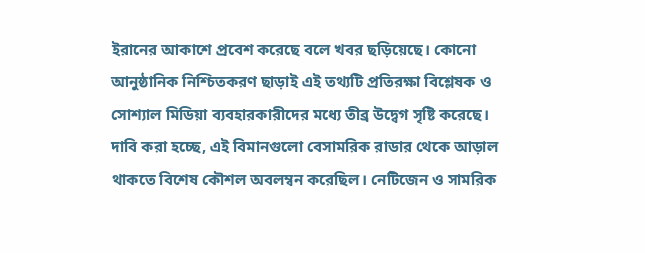ইরানের আকাশে প্রবেশ করেছে বলে খবর ছড়িয়েছে। কোনো আনুষ্ঠানিক নিশ্চিতকরণ ছাড়াই এই তথ্যটি প্রতিরক্ষা বিশ্লেষক ও সোশ্যাল মিডিয়া ব্যবহারকারীদের মধ্যে তীব্র উদ্বেগ সৃষ্টি করেছে। দাবি করা হচ্ছে, এই বিমানগুলো বেসামরিক রাডার থেকে আড়াল থাকতে বিশেষ কৌশল অবলম্বন করেছিল। নেটিজেন ও সামরিক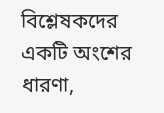বিশ্লেষকদের একটি অংশের ধারণা,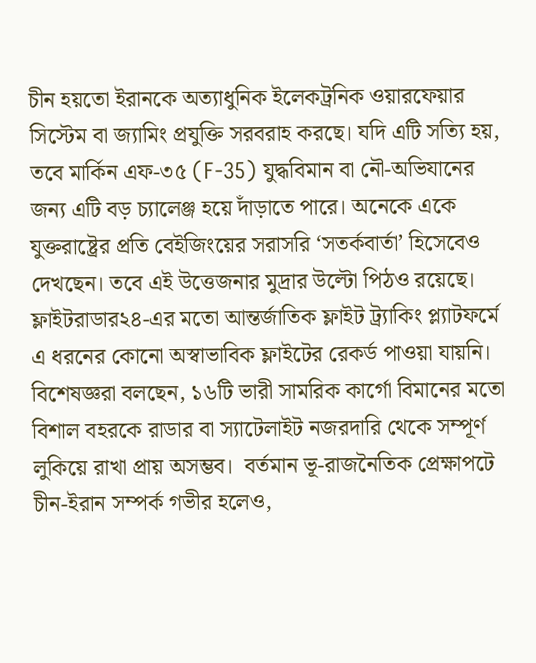চীন হয়তো ইরানকে অত্যাধুনিক ইলেকট্রনিক ওয়ারফেয়ার সিস্টেম বা জ্যামিং প্রযুক্তি সরবরাহ করছে। যদি এটি সত্যি হয়, তবে মার্কিন এফ-৩৫ (F-35) যুদ্ধবিমান বা নৌ-অভিযানের জন্য এটি বড় চ্যালেঞ্জ হয়ে দাঁড়াতে পারে। অনেকে একে যুক্তরাষ্ট্রের প্রতি বেইজিংয়ের সরাসরি ‘সতর্কবার্তা’ হিসেবেও দেখছেন। তবে এই উত্তেজনার মুদ্রার উল্টো পিঠও রয়েছে। ফ্লাইটরাডার২৪-এর মতো আন্তর্জাতিক ফ্লাইট ট্র্যাকিং প্ল্যাটফর্মে এ ধরনের কোনো অস্বাভাবিক ফ্লাইটের রেকর্ড পাওয়া যায়নি। বিশেষজ্ঞরা বলছেন, ১৬টি ভারী সামরিক কার্গো বিমানের মতো বিশাল বহরকে রাডার বা স্যাটেলাইট নজরদারি থেকে সম্পূর্ণ লুকিয়ে রাখা প্রায় অসম্ভব।  বর্তমান ভূ-রাজনৈতিক প্রেক্ষাপটে চীন-ইরান সম্পর্ক গভীর হলেও,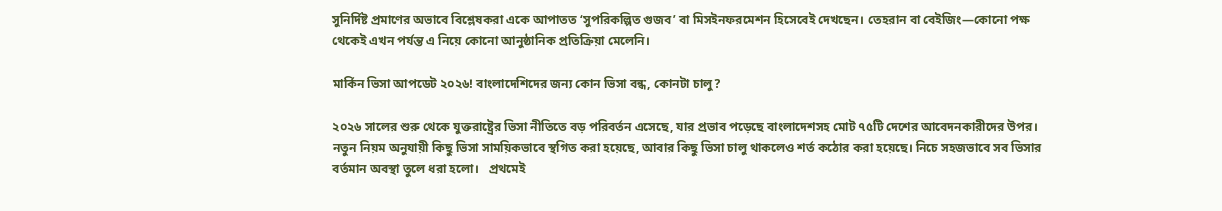সুনির্দিষ্ট প্রমাণের অভাবে বিশ্লেষকরা একে আপাতত ‘সুপরিকল্পিত গুজব’ বা মিসইনফরমেশন হিসেবেই দেখছেন। তেহরান বা বেইজিং—কোনো পক্ষ থেকেই এখন পর্যন্ত এ নিয়ে কোনো আনুষ্ঠানিক প্রতিক্রিয়া মেলেনি।

মার্কিন ভিসা আপডেট ২০২৬! বাংলাদেশিদের জন্য কোন ভিসা বন্ধ, কোনটা চালু?

২০২৬ সালের শুরু থেকে যুক্তরাষ্ট্রের ভিসা নীতিতে বড় পরিবর্তন এসেছে, যার প্রভাব পড়েছে বাংলাদেশসহ মোট ৭৫টি দেশের আবেদনকারীদের উপর। নতুন নিয়ম অনুযায়ী কিছু ভিসা সাময়িকভাবে স্থগিত করা হয়েছে, আবার কিছু ভিসা চালু থাকলেও শর্ত কঠোর করা হয়েছে। নিচে সহজভাবে সব ভিসার বর্তমান অবস্থা তুলে ধরা হলো।   প্রথমেই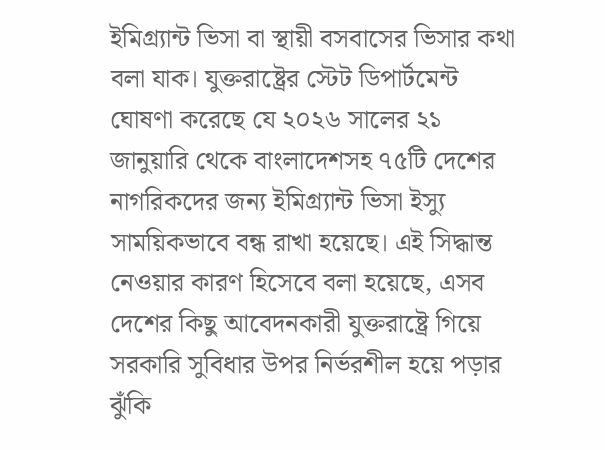ইমিগ্র্যান্ট ভিসা বা স্থায়ী বসবাসের ভিসার কথা বলা যাক। যুক্তরাষ্ট্রের স্টেট ডিপার্টমেন্ট ঘোষণা করেছে যে ২০২৬ সালের ২১ জানুয়ারি থেকে বাংলাদেশসহ ৭৫টি দেশের নাগরিকদের জন্য ইমিগ্র্যান্ট ভিসা ইস্যু সাময়িকভাবে বন্ধ রাখা হয়েছে। এই সিদ্ধান্ত নেওয়ার কারণ হিসেবে বলা হয়েছে, এসব দেশের কিছু আবেদনকারী যুক্তরাষ্ট্রে গিয়ে সরকারি সুবিধার উপর নির্ভরশীল হয়ে পড়ার ঝুঁকি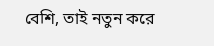বেশি, তাই নতুন করে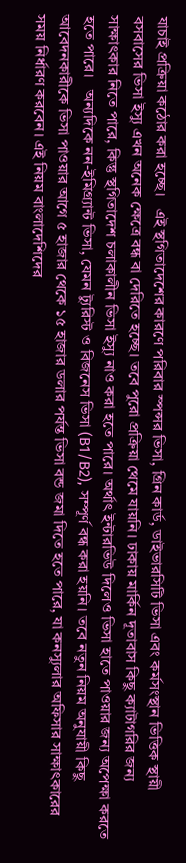যাচাই প্রক্রিয়া কঠোর করা হচ্ছে।   এই স্থগিতাদেশের কারণে পরিবার স্পন্সর ভিসা, গ্রিন কার্ড, ডাইভারসিটি ভিসা এবং কর্মসংস্থান ভিত্তিক স্থায়ী বসবাসের ভিসা ইস্যু এখন অনেক ক্ষেত্রে বন্ধ বা দেরিতে হচ্ছে। তবে পুরো প্রক্রিয়া থেমে যায়নি। ঢাকায় মার্কিন দূতাবাস কিছু ক্যাটাগরির জন্য সাক্ষাৎকার নিতে পারে, কিন্তু স্থগিতাদেশ চলাকালীন ভিসা ইস্যু নাও করা হতে পারে। অর্থাৎ ইন্টারভিউ দিলেও ভিসা হাতে পাওয়ার জন্য অপেক্ষা করতে হতে পারে।   অন্যদিকে নন-ইমিগ্র্যান্ট ভিসা, যেমন ট্যুরিস্ট ও বিজনেস ভিসা (B1/B2), সম্পূর্ণ বন্ধ করা হয়নি। তবে নতুন নিয়ম অনুযায়ী কিছু আবেদনকারীকে ভিসা পাওয়ার আগে ৫ হাজার থেকে ১৫ হাজার ডলার পর্যন্ত ভিসা বন্ড জমা দিতে হতে পারে, যা কনস্যুলার অফিসার সাক্ষাৎকারের সময় নির্ধারণ করবেন। এই নিয়ম বাংলাদেশিদের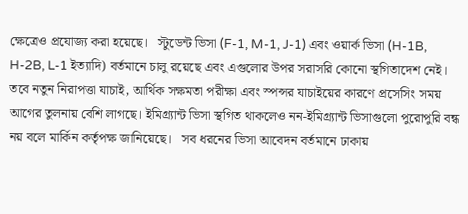ক্ষেত্রেও প্রযোজ্য করা হয়েছে।   স্টুডেন্ট ভিসা (F-1, M-1, J-1) এবং ওয়ার্ক ভিসা (H-1B, H-2B, L-1 ইত্যাদি) বর্তমানে চালু রয়েছে এবং এগুলোর উপর সরাসরি কোনো স্থগিতাদেশ নেই। তবে নতুন নিরাপত্তা যাচাই, আর্থিক সক্ষমতা পরীক্ষা এবং স্পন্সর যাচাইয়ের কারণে প্রসেসিং সময় আগের তুলনায় বেশি লাগছে। ইমিগ্র্যান্ট ভিসা স্থগিত থাকলেও নন-ইমিগ্র্যান্ট ভিসাগুলো পুরোপুরি বন্ধ নয় বলে মার্কিন কর্তৃপক্ষ জানিয়েছে।   সব ধরনের ভিসা আবেদন বর্তমানে ঢাকায়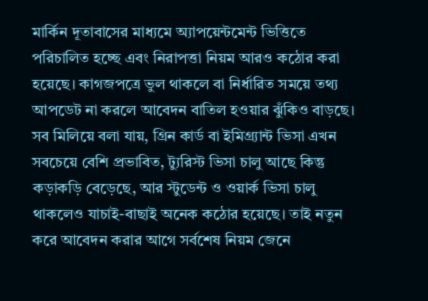মার্কিন দূতাবাসের মাধ্যমে অ্যাপয়েন্টমেন্ট ভিত্তিতে পরিচালিত হচ্ছে এবং নিরাপত্তা নিয়ম আরও কঠোর করা হয়েছে। কাগজপত্রে ভুল থাকলে বা নির্ধারিত সময়ে তথ্য আপডেট না করলে আবেদন বাতিল হওয়ার ঝুঁকিও বাড়ছে।   সব মিলিয়ে বলা যায়, গ্রিন কার্ড বা ইমিগ্র্যান্ট ভিসা এখন সবচেয়ে বেশি প্রভাবিত, ট্যুরিস্ট ভিসা চালু আছে কিন্তু কড়াকড়ি বেড়েছে, আর স্টুডেন্ট ও ওয়ার্ক ভিসা চালু থাকলেও যাচাই-বাছাই অনেক কঠোর হয়েছে। তাই নতুন করে আবেদন করার আগে সর্বশেষ নিয়ম জেনে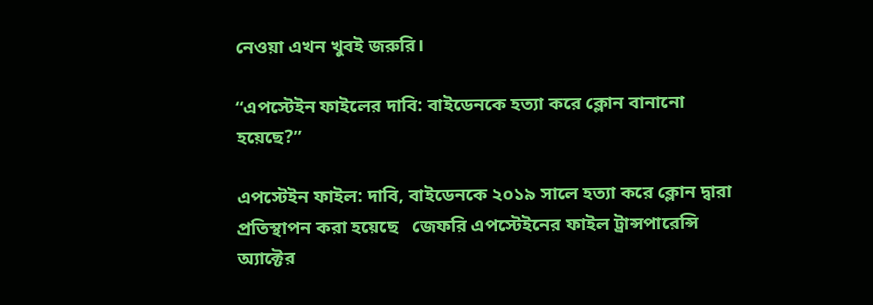নেওয়া এখন খুবই জরুরি।

“এপস্টেইন ফাইলের দাবি: বাইডেনকে হত্যা করে ক্লোন বানানো হয়েছে?”

এপস্টেইন ফাইল: দাবি, বাইডেনকে ২০১৯ সালে হত্যা করে ক্লোন দ্বারা প্রতিস্থাপন করা হয়েছে   জেফরি এপস্টেইনের ফাইল ট্রান্সপারেন্সি অ্যাক্টের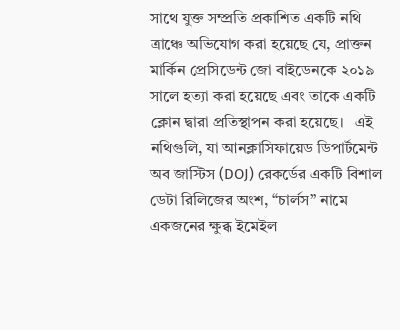সাথে যুক্ত সম্প্রতি প্রকাশিত একটি নথি ত্রাঞ্চে অভিযোগ করা হয়েছে যে, প্রাক্তন মার্কিন প্রেসিডেন্ট জো বাইডেনকে ২০১৯ সালে হত্যা করা হয়েছে এবং তাকে একটি ক্লোন দ্বারা প্রতিস্থাপন করা হয়েছে।   এই নথিগুলি, যা আনক্লাসিফায়েড ডিপার্টমেন্ট অব জাস্টিস (DOJ) রেকর্ডের একটি বিশাল ডেটা রিলিজের অংশ, “চার্লস” নামে একজনের ক্ষুব্ধ ইমেইল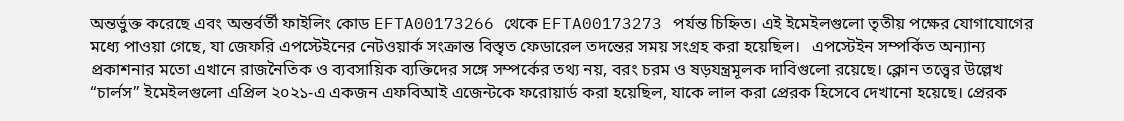অন্তর্ভুক্ত করেছে এবং অন্তর্বর্তী ফাইলিং কোড EFTA00173266 থেকে EFTA00173273 পর্যন্ত চিহ্নিত। এই ইমেইলগুলো তৃতীয় পক্ষের যোগাযোগের মধ্যে পাওয়া গেছে, যা জেফরি এপস্টেইনের নেটওয়ার্ক সংক্রান্ত বিস্তৃত ফেডারেল তদন্তের সময় সংগ্রহ করা হয়েছিল।   এপস্টেইন সম্পর্কিত অন্যান্য প্রকাশনার মতো এখানে রাজনৈতিক ও ব্যবসায়িক ব্যক্তিদের সঙ্গে সম্পর্কের তথ্য নয়, বরং চরম ও ষড়যন্ত্রমূলক দাবিগুলো রয়েছে। ক্লোন তত্ত্বের উল্লেখ “চার্লস” ইমেইলগুলো এপ্রিল ২০২১-এ একজন এফবিআই এজেন্টকে ফরোয়ার্ড করা হয়েছিল, যাকে লাল করা প্রেরক হিসেবে দেখানো হয়েছে। প্রেরক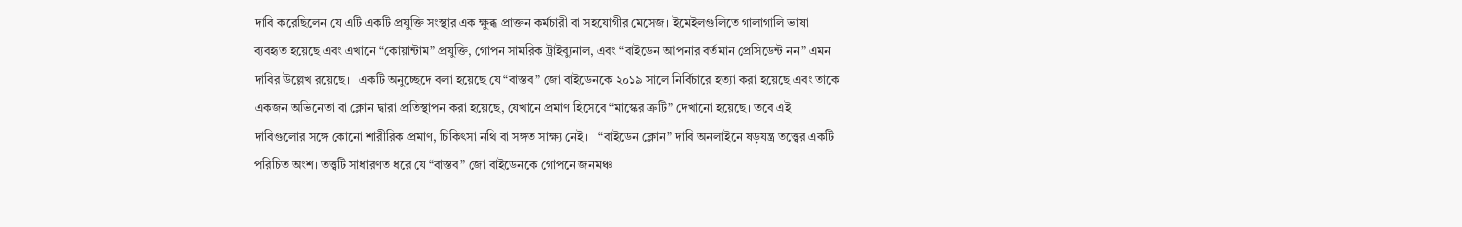দাবি করেছিলেন যে এটি একটি প্রযুক্তি সংস্থার এক ক্ষুব্ধ প্রাক্তন কর্মচারী বা সহযোগীর মেসেজ। ইমেইলগুলিতে গালাগালি ভাষা ব্যবহৃত হয়েছে এবং এখানে “কোয়ান্টাম” প্রযুক্তি, গোপন সামরিক ট্রাইব্যুনাল, এবং “বাইডেন আপনার বর্তমান প্রেসিডেন্ট নন” এমন দাবির উল্লেখ রয়েছে।   একটি অনুচ্ছেদে বলা হয়েছে যে “বাস্তব” জো বাইডেনকে ২০১৯ সালে নির্বিচারে হত্যা করা হয়েছে এবং তাকে একজন অভিনেতা বা ক্লোন দ্বারা প্রতিস্থাপন করা হয়েছে, যেখানে প্রমাণ হিসেবে “মাস্কের ত্রুটি” দেখানো হয়েছে। তবে এই দাবিগুলোর সঙ্গে কোনো শারীরিক প্রমাণ, চিকিৎসা নথি বা সঙ্গত সাক্ষ্য নেই।   “বাইডেন ক্লোন” দাবি অনলাইনে ষড়যন্ত্র তত্ত্বের একটি পরিচিত অংশ। তত্ত্বটি সাধারণত ধরে যে “বাস্তব” জো বাইডেনকে গোপনে জনমঞ্চ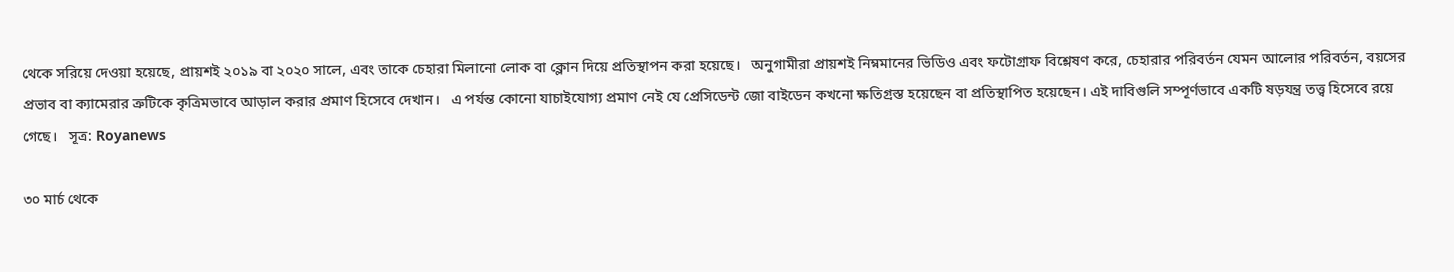থেকে সরিয়ে দেওয়া হয়েছে, প্রায়শই ২০১৯ বা ২০২০ সালে, এবং তাকে চেহারা মিলানো লোক বা ক্লোন দিয়ে প্রতিস্থাপন করা হয়েছে।   অনুগামীরা প্রায়শই নিম্নমানের ভিডিও এবং ফটোগ্রাফ বিশ্লেষণ করে, চেহারার পরিবর্তন যেমন আলোর পরিবর্তন, বয়সের প্রভাব বা ক্যামেরার ত্রুটিকে কৃত্রিমভাবে আড়াল করার প্রমাণ হিসেবে দেখান।   এ পর্যন্ত কোনো যাচাইযোগ্য প্রমাণ নেই যে প্রেসিডেন্ট জো বাইডেন কখনো ক্ষতিগ্রস্ত হয়েছেন বা প্রতিস্থাপিত হয়েছেন। এই দাবিগুলি সম্পূর্ণভাবে একটি ষড়যন্ত্র তত্ত্ব হিসেবে রয়ে গেছে।   সূত্র: Royanews

৩০ মার্চ থেকে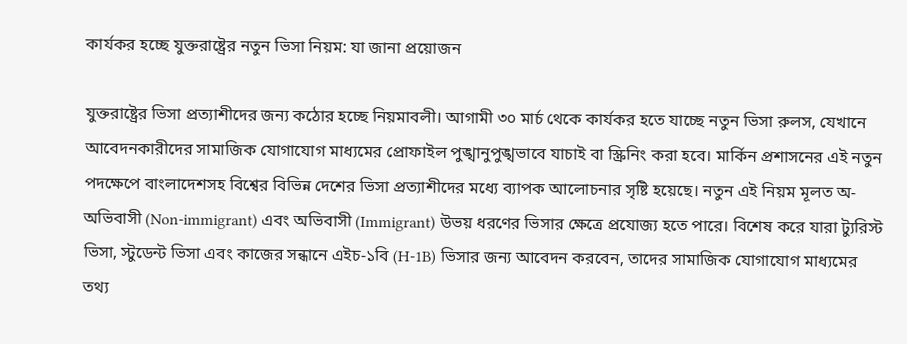কার্যকর হচ্ছে যুক্তরাষ্ট্রের নতুন ভিসা নিয়ম: যা জানা প্রয়োজন

যুক্তরাষ্ট্রের ভিসা প্রত্যাশীদের জন্য কঠোর হচ্ছে নিয়মাবলী। আগামী ৩০ মার্চ থেকে কার্যকর হতে যাচ্ছে নতুন ভিসা রুলস, যেখানে আবেদনকারীদের সামাজিক যোগাযোগ মাধ্যমের প্রোফাইল পুঙ্খানুপুঙ্খভাবে যাচাই বা স্ক্রিনিং করা হবে। মার্কিন প্রশাসনের এই নতুন পদক্ষেপে বাংলাদেশসহ বিশ্বের বিভিন্ন দেশের ভিসা প্রত্যাশীদের মধ্যে ব্যাপক আলোচনার সৃষ্টি হয়েছে। নতুন এই নিয়ম মূলত অ-অভিবাসী (Non-immigrant) এবং অভিবাসী (Immigrant) উভয় ধরণের ভিসার ক্ষেত্রে প্রযোজ্য হতে পারে। বিশেষ করে যারা ট্যুরিস্ট ভিসা, স্টুডেন্ট ভিসা এবং কাজের সন্ধানে এইচ-১বি (H-1B) ভিসার জন্য আবেদন করবেন, তাদের সামাজিক যোগাযোগ মাধ্যমের তথ্য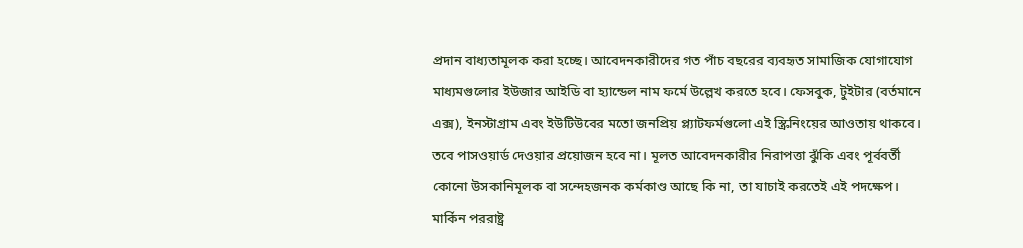প্রদান বাধ্যতামূলক করা হচ্ছে। আবেদনকারীদের গত পাঁচ বছরের ব্যবহৃত সামাজিক যোগাযোগ মাধ্যমগুলোর ইউজার আইডি বা হ্যান্ডেল নাম ফর্মে উল্লেখ করতে হবে। ফেসবুক, টুইটার (বর্তমানে এক্স), ইনস্টাগ্রাম এবং ইউটিউবের মতো জনপ্রিয় প্ল্যাটফর্মগুলো এই স্ক্রিনিংয়ের আওতায় থাকবে। তবে পাসওয়ার্ড দেওয়ার প্রয়োজন হবে না। মূলত আবেদনকারীর নিরাপত্তা ঝুঁকি এবং পূর্ববর্তী কোনো উসকানিমূলক বা সন্দেহজনক কর্মকাণ্ড আছে কি না, তা যাচাই করতেই এই পদক্ষেপ। মার্কিন পররাষ্ট্র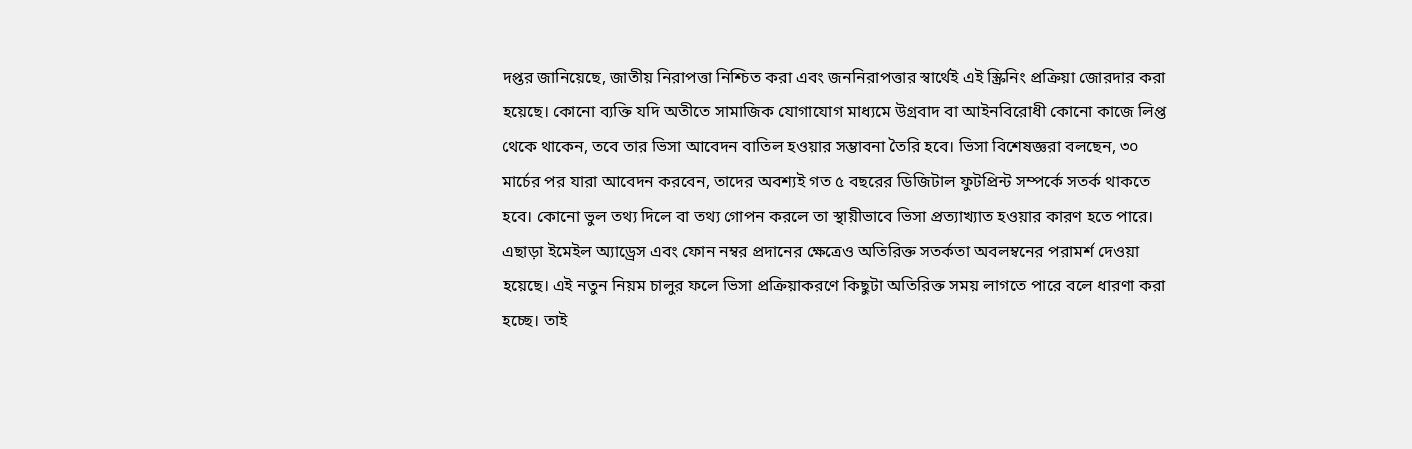দপ্তর জানিয়েছে, জাতীয় নিরাপত্তা নিশ্চিত করা এবং জননিরাপত্তার স্বার্থেই এই স্ক্রিনিং প্রক্রিয়া জোরদার করা হয়েছে। কোনো ব্যক্তি যদি অতীতে সামাজিক যোগাযোগ মাধ্যমে উগ্রবাদ বা আইনবিরোধী কোনো কাজে লিপ্ত থেকে থাকেন, তবে তার ভিসা আবেদন বাতিল হওয়ার সম্ভাবনা তৈরি হবে। ভিসা বিশেষজ্ঞরা বলছেন, ৩০ মার্চের পর যারা আবেদন করবেন, তাদের অবশ্যই গত ৫ বছরের ডিজিটাল ফুটপ্রিন্ট সম্পর্কে সতর্ক থাকতে হবে। কোনো ভুল তথ্য দিলে বা তথ্য গোপন করলে তা স্থায়ীভাবে ভিসা প্রত্যাখ্যাত হওয়ার কারণ হতে পারে। এছাড়া ইমেইল অ্যাড্রেস এবং ফোন নম্বর প্রদানের ক্ষেত্রেও অতিরিক্ত সতর্কতা অবলম্বনের পরামর্শ দেওয়া হয়েছে। এই নতুন নিয়ম চালুর ফলে ভিসা প্রক্রিয়াকরণে কিছুটা অতিরিক্ত সময় লাগতে পারে বলে ধারণা করা হচ্ছে। তাই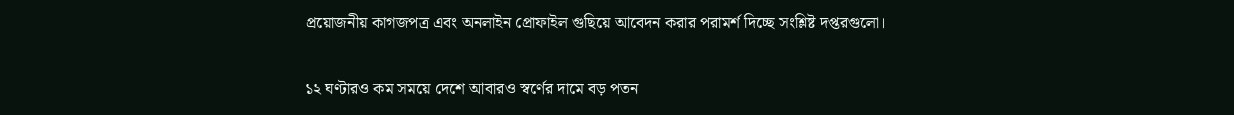প্রয়োজনীয় কাগজপত্র এবং অনলাইন প্রোফাইল গুছিয়ে আবেদন করার পরামর্শ দিচ্ছে সংশ্লিষ্ট দপ্তরগুলো।

১২ ঘণ্টারও কম সময়ে দেশে আবারও স্বর্ণের দামে বড় পতন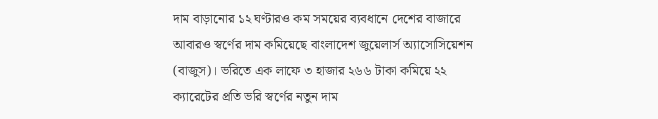দাম বাড়ানোর ১২ ঘণ্টারও কম সময়ের ব্যবধানে দেশের বাজারে আবারও স্বর্ণের দাম কমিয়েছে বাংলাদেশ জুয়েলার্স অ্যাসোসিয়েশন (বাজুস)। ভরিতে এক লাফে ৩ হাজার ২৬৬ টাকা কমিয়ে ২২ ক্যারেটের প্রতি ভরি স্বর্ণের নতুন দাম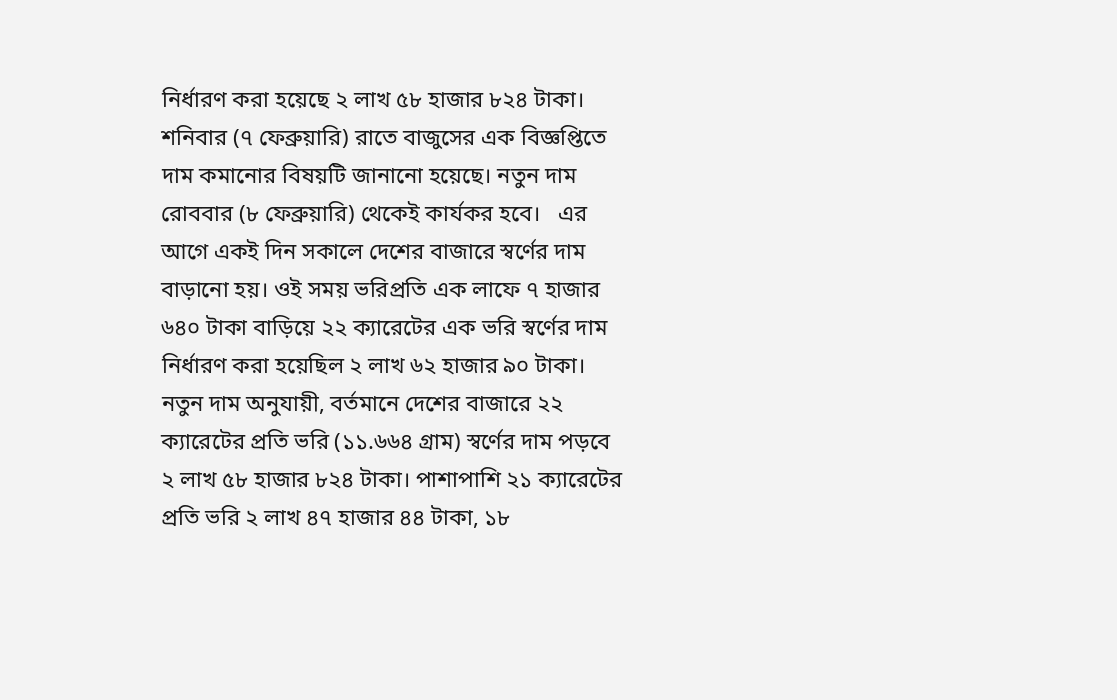নির্ধারণ করা হয়েছে ২ লাখ ৫৮ হাজার ৮২৪ টাকা।   শনিবার (৭ ফেব্রুয়ারি) রাতে বাজুসের এক বিজ্ঞপ্তিতে দাম কমানোর বিষয়টি জানানো হয়েছে। নতুন দাম রোববার (৮ ফেব্রুয়ারি) থেকেই কার্যকর হবে।   এর আগে একই দিন সকালে দেশের বাজারে স্বর্ণের দাম বাড়ানো হয়। ওই সময় ভরিপ্রতি এক লাফে ৭ হাজার ৬৪০ টাকা বাড়িয়ে ২২ ক্যারেটের এক ভরি স্বর্ণের দাম নির্ধারণ করা হয়েছিল ২ লাখ ৬২ হাজার ৯০ টাকা।   নতুন দাম অনুযায়ী, বর্তমানে দেশের বাজারে ২২ ক্যারেটের প্রতি ভরি (১১.৬৬৪ গ্রাম) স্বর্ণের দাম পড়বে ২ লাখ ৫৮ হাজার ৮২৪ টাকা। পাশাপাশি ২১ ক্যারেটের প্রতি ভরি ২ লাখ ৪৭ হাজার ৪৪ টাকা, ১৮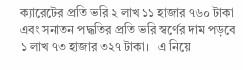ক্যারেটের প্রতি ভরি ২ লাখ ১১ হাজার ৭৬০ টাকা এবং সনাতন পদ্ধতির প্রতি ভরি স্বর্ণের দাম পড়বে ১ লাখ ৭৩ হাজার ৩২৭ টাকা।   এ নিয়ে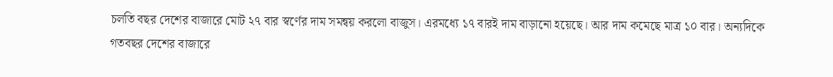চলতি বছর দেশের বাজারে মোট ২৭ বার স্বর্ণের দাম সমন্বয় করলো বাজুস। এরমধ্যে ১৭ বারই দাম বাড়ানো হয়েছে। আর দাম কমেছে মাত্র ১০ বার। অন্যদিকে গতবছর দেশের বাজারে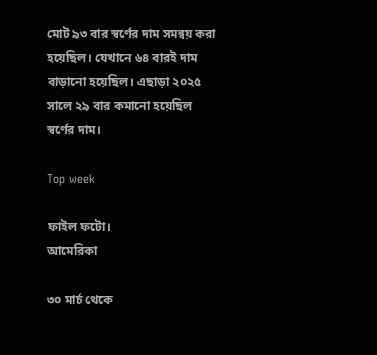মোট ৯৩ বার স্বর্ণের দাম সমন্বয় করা হয়েছিল। যেখানে ৬৪ বারই দাম বাড়ানো হয়েছিল। এছাড়া ২০২৫ সালে ২৯ বার কমানো হয়েছিল স্বর্ণের দাম।

Top week

ফাইল ফটো।
আমেরিকা

৩০ মার্চ থেকে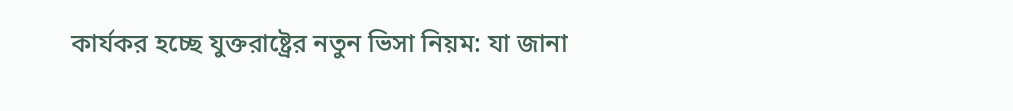কার্যকর হচ্ছে যুক্তরাষ্ট্রের নতুন ভিসা নিয়ম: যা জানা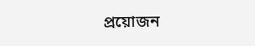প্রয়োজন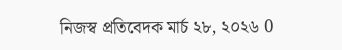নিজস্ব প্রতিবেদক মার্চ ২৮, ২০২৬ 0